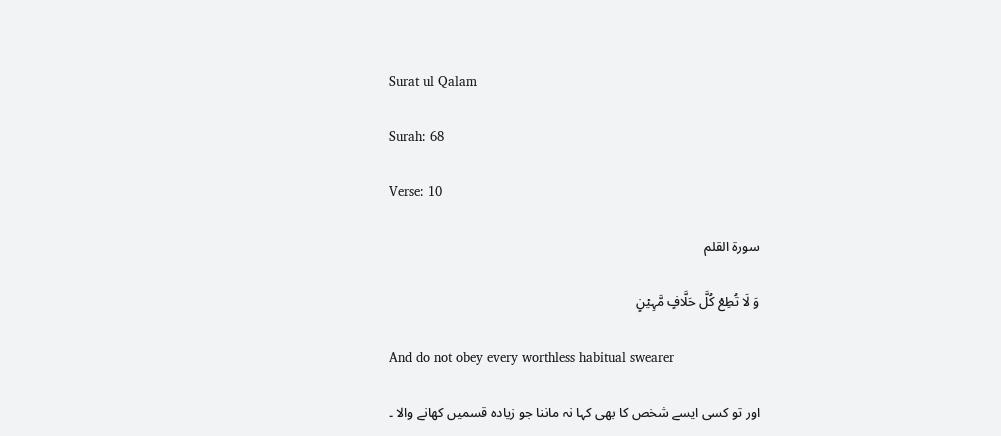Surat ul Qalam

Surah: 68

Verse: 10

سورة القلم

وَ لَا تُطِعۡ کُلَّ حَلَّافٍ مَّہِیۡنٍ

And do not obey every worthless habitual swearer

اور تو کسی ایسے شخص کا بھی کہا نہ ماننا جو زیادہ قسمیں کھانے والا ۔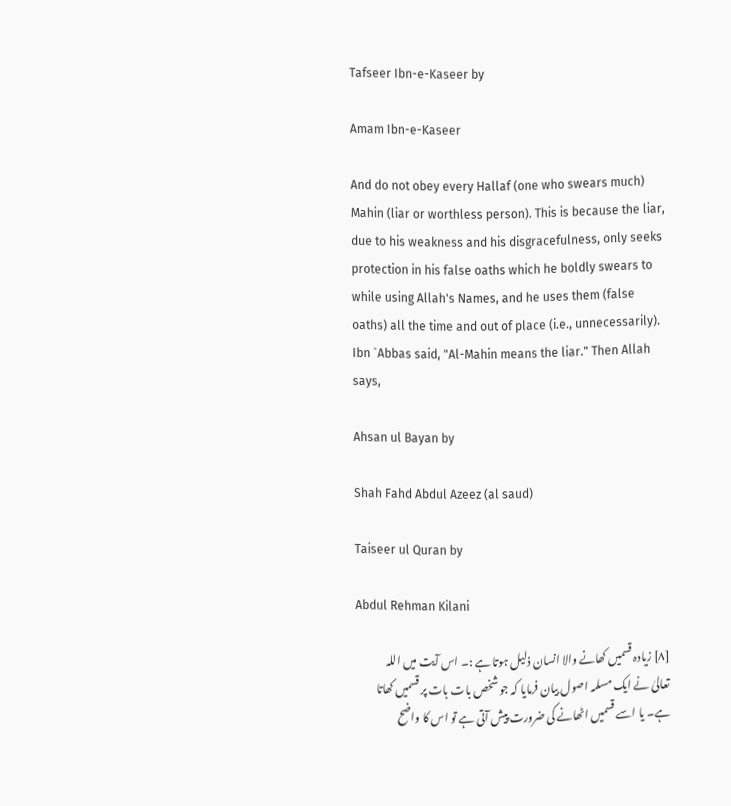Tafseer Ibn-e-Kaseer by

Amam Ibn-e-Kaseer

And do not obey every Hallaf (one who swears much) Mahin (liar or worthless person). This is because the liar, due to his weakness and his disgracefulness, only seeks protection in his false oaths which he boldly swears to while using Allah's Names, and he uses them (false oaths) all the time and out of place (i.e., unnecessarily). Ibn `Abbas said, "Al-Mahin means the liar." Then Allah says,

Ahsan ul Bayan by

Shah Fahd Abdul Azeez (al saud)

Taiseer ul Quran by

Abdul Rehman Kilani

[٨] زیادہ قسمیں کھانے والا انسان ذلیل ہوتا ہے :۔ اس آیت میں اللہ تعالیٰ نے ایک مسلمہ اصول بیان فرمایا کہ جو شخص بات بات پر قسمیں کھاتا ہے۔ یا اسے قسمیں اٹھانے کی ضرورت پیش آتی ہے تو اس کا واضح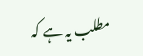مطلب یہ ہے کہ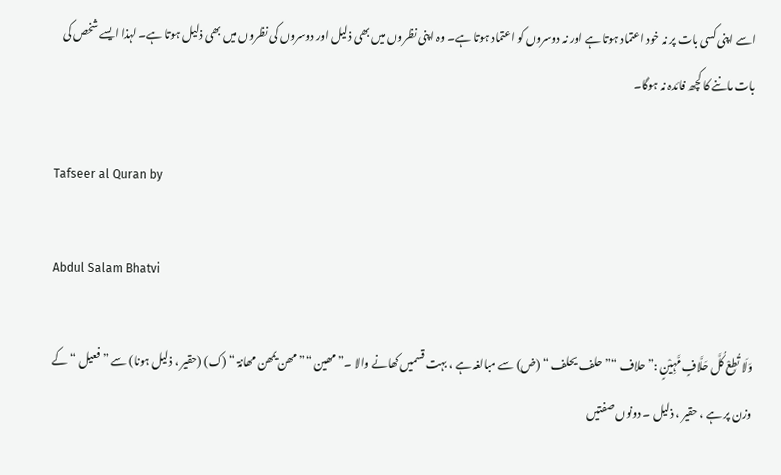اسے اپنی کسی بات پر نہ خود اعتماد ہوتا ہے اور نہ دوسروں کو اعتماد ہوتا ہے۔ وہ اپنی نظروں میں بھی ذلیل اور دوسروں کی نظروں میں بھی ذلیل ہوتا ہے۔ لہذا ایسے شخص کی بات ماننے کا کچھ فائدہ نہ ہوگا۔

Tafseer al Quran by

Abdul Salam Bhatvi

وَلَا تُطِعْ کُلَّ حَلَّافٍ مَّہِیْنٍ :” حلاف “” حلف یحلف “ (ض) سے مبالغہ ہے ، بہت قسمیں کھانے والا ۔” مھین “” مھن یمھن مھانۃ “ (ک) (حقیر ، ذلیل ہونا) سے ” فعیل “ کے وزن پر ہے ، حقیر ، ذلیل ۔ دونوں صفتیں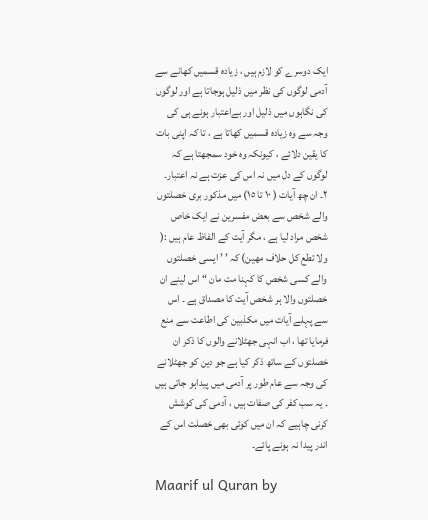ایک دوسرے کو لازم ہیں ، زیادہ قسمیں کھانے سے آدمی لوگوں کی نظر میں ذلیل ہوجاتا ہے اور لوگوں کی نگاہوں میں ذلیل اور بےاعتبار ہونے ہی کی وجہ سے وہ زیادہ قسمیں کھاتا ہے ، تا کہ اپنی بات کا یقین دلائے ، کیونکہ وہ خود سمجھتا ہے کہ لوگوں کے دل میں نہ اس کی عزت ہے نہ اعتبار۔ ٢۔ ان چھ آیات ( ١٠ تا ١٥) میں مذکور بری خصلتوں والے شخص سے بعض مفسرین نے ایک خاص شخص مراد لیا ہے ، مگر آیت کے الفاظ عام ہیں :( ولا تطع کل حلاف مھین) کہ ’ ’ ایسی خصلتوں والے کسی شخص کا کہنا مت مان “ اس لینے ان خصلتوں والا ہر شخص آیت کا مصداق ہے ۔ اس سے پہلے آیات میں مکذبین کی اطاعت سے منع فرمایا تھا ، اب انہی جھٹلانے والوں کا ذکر ان خصلتوں کے ساتھ ذکر کیا ہے جو دین کو جھٹلانے کی وجہ سے عام طور پر آدمی میں پیداہو جاتی ہیں ۔ یہ سب کفر کی صفات ہیں ، آدمی کی کوشش کرنی چاہیے کہ ان میں کوئی بھی خصلت اس کے اندر پیدا نہ ہونے پائے۔

Maarif ul Quran by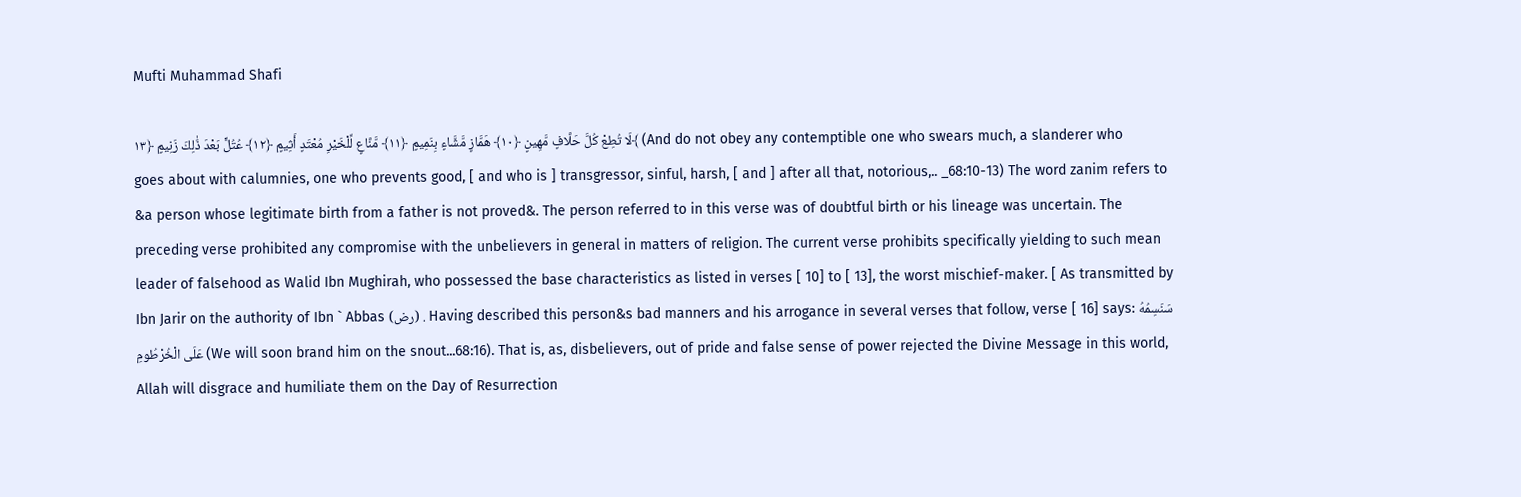Mufti Muhammad Shafi

لَا تُطِعْ كُلَّ حَلَّافٍ مَّهِينٍ ﴿١٠﴾ هَمَّازٍ مَّشَّاءٍ بِنَمِيمٍ ﴿١١﴾ مَّنَّاعٍ لِّلْخَيْرِ‌ مُعْتَدٍ أَثِيمٍ ﴿١٢﴾ عُتُلٍّ بَعْدَ ذَٰلِكَ زَنِيمٍ ﴿١٣﴾ (And do not obey any contemptible one who swears much, a slanderer who goes about with calumnies, one who prevents good, [ and who is ] transgressor, sinful, harsh, [ and ] after all that, notorious,.. _68:10-13) The word zanim refers to &a person whose legitimate birth from a father is not proved&. The person referred to in this verse was of doubtful birth or his lineage was uncertain. The preceding verse prohibited any compromise with the unbelievers in general in matters of religion. The current verse prohibits specifically yielding to such mean leader of falsehood as Walid Ibn Mughirah, who possessed the base characteristics as listed in verses [ 10] to [ 13], the worst mischief-maker. [ As transmitted by Ibn Jarir on the authority of Ibn ` Abbas (رض) . Having described this person&s bad manners and his arrogance in several verses that follow, verse [ 16] says: سَنَسِمُهُ عَلَى الْخُرْ‌طُومِ (We will soon brand him on the snout...68:16). That is, as, disbelievers, out of pride and false sense of power rejected the Divine Message in this world, Allah will disgrace and humiliate them on the Day of Resurrection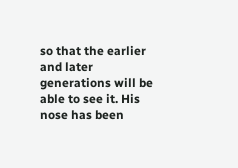so that the earlier and later generations will be able to see it. His nose has been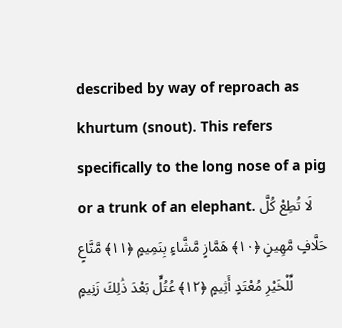described by way of reproach as khurtum (snout). This refers specifically to the long nose of a pig or a trunk of an elephant. لَا تُطِعْ كُلَّ حَلَّافٍ مَّهِينٍ ﴿١٠﴾ هَمَّازٍ مَّشَّاءٍ بِنَمِيمٍ ﴿١١﴾ مَّنَّاعٍ لِّلْخَيْرِ‌ مُعْتَدٍ أَثِيمٍ ﴿١٢﴾ عُتُلٍّ بَعْدَ ذَٰلِكَ زَنِيمٍ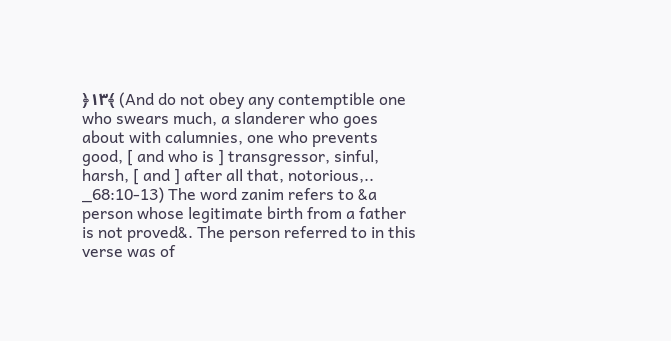﴿١٣﴾ (And do not obey any contemptible one who swears much, a slanderer who goes about with calumnies, one who prevents good, [ and who is ] transgressor, sinful, harsh, [ and ] after all that, notorious,.. _68:10-13) The word zanim refers to &a person whose legitimate birth from a father is not proved&. The person referred to in this verse was of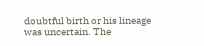doubtful birth or his lineage was uncertain. The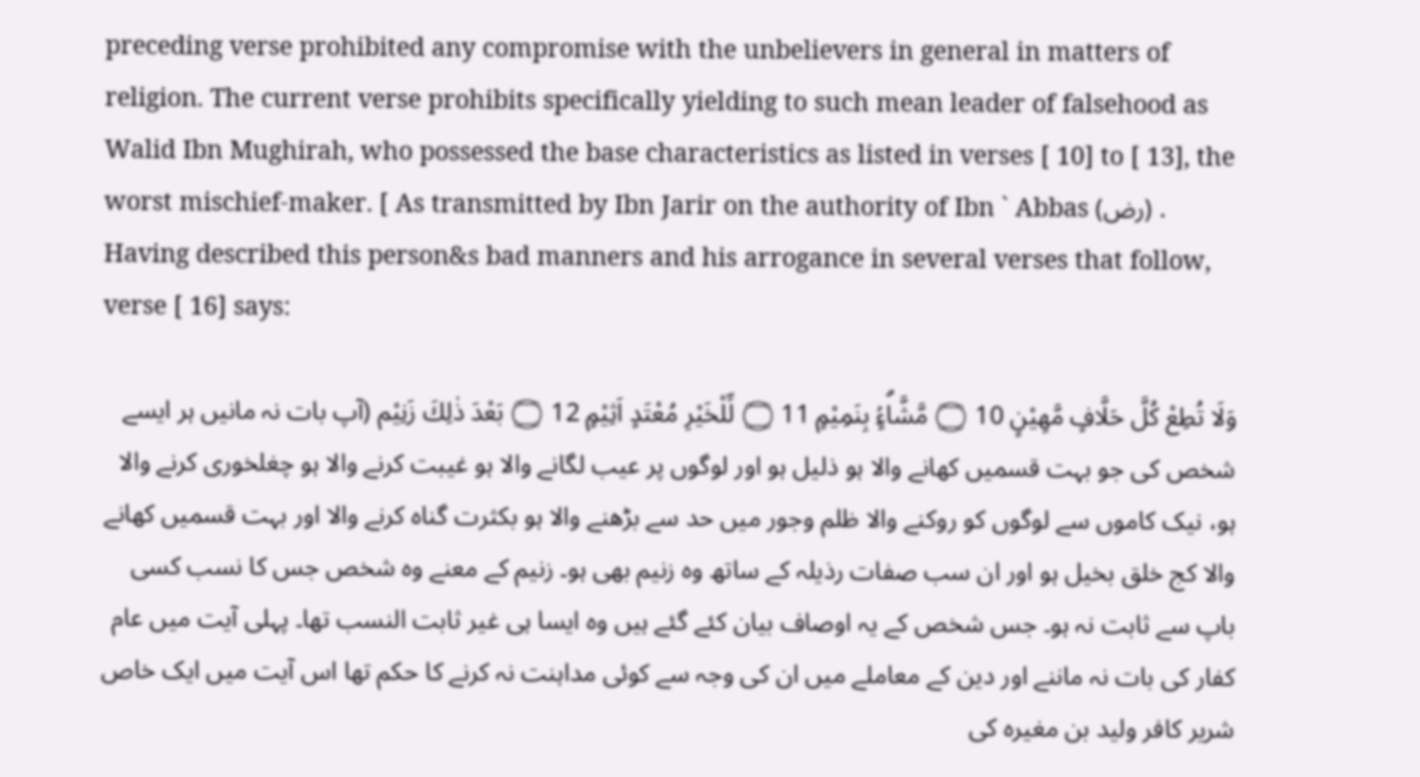preceding verse prohibited any compromise with the unbelievers in general in matters of religion. The current verse prohibits specifically yielding to such mean leader of falsehood as Walid Ibn Mughirah, who possessed the base characteristics as listed in verses [ 10] to [ 13], the worst mischief-maker. [ As transmitted by Ibn Jarir on the authority of Ibn ` Abbas (رض) . Having described this person&s bad manners and his arrogance in several verses that follow, verse [ 16] says:

وَلَا تُطِعْ كُلَّ حَلَّافٍ مَّهِيْنٍ 10 ۝ مَّشَّاۗءٍۢ بِنَمِيْمٍ 11 ۝ لِّلْخَيْرِ مُعْتَدٍ اَثِيْمٍ 12 ۝ بَعْدَ ذٰلِكَ زَنِيْم (آپ بات نہ مانیں ہر ایسے شخص کی جو بہت قسمیں کھانے والا ہو ذلیل ہو اور لوگوں پر عیب لگانے والا ہو غیبت کرنے والا ہو چغلخوری کرنے والا ہو، نیک کاموں سے لوگوں کو روکنے والا ظلم وجور میں حد سے بڑھنے والا ہو بکثرت گناہ کرنے والا اور بہت قسمیں کھانے والا کج خلق بخیل ہو اور ان سب صفات رذیلہ کے ساتھ وہ زنیم بھی ہو۔ زنیم کے معنے وہ شخص جس کا نسب کسی باپ سے ثابت نہ ہو۔ جس شخص کے یہ اوصاف بیان کئے گئے ہیں وہ ایسا ہی غیر ثابت النسب تھا۔ پہلی آیت میں عام کفار کی بات نہ ماننے اور دین کے معاملے میں ان کی وجہ سے کوئی مداہنت نہ کرنے کا حکم تھا اس آیت میں ایک خاص شریر کافر ولید بن مغیرہ کی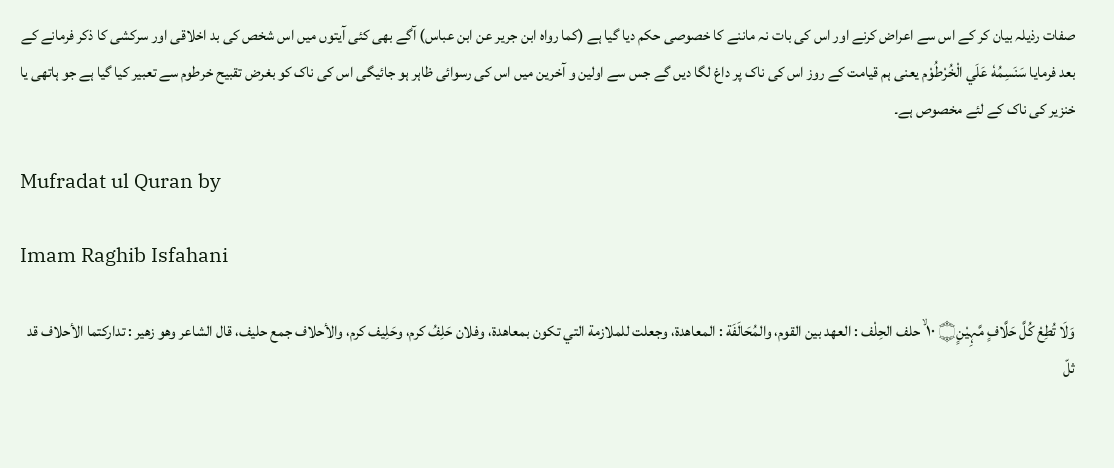صفات رذیلہ بیان کر کے اس سے اعراض کرنے اور اس کی بات نہ ماننے کا خصوصی حکم دیا گیا ہے (کما رواہ ابن جریر عن ابن عباس) آگے بھی کئی آیتوں میں اس شخص کی بد اخلاقی اور سرکشی کا ذکر فرمانے کے بعد فرمایا سَنَسِمُهٗ عَلَي الْخُرْطُوْم یعنی ہم قیامت کے روز اس کی ناک پر داغ لگا دیں گے جس سے اولین و آخرین میں اس کی رسوائی ظاہر ہو جائیگی اس کی ناک کو بغرض تقبیح خرطوم سے تعبیر کیا گیا ہے جو ہاتھی یا خنزیر کی ناک کے لئے مخصوص ہے۔

Mufradat ul Quran by

Imam Raghib Isfahani

وَلَا تُطِعْ كُلَّ حَلَّافٍ مَّہِيْنٍ۝ ١٠ ۙ حلف الحِلْف : العهد بين القوم، والمُحَالَفَة : المعاهدة، وجعلت للملازمة التي تکون بمعاهدة، وفلان حَلِفُ کرم، وحَلِيف کرم، والأحلاف جمع حلیف، قال الشاعر وهو زهير : تدارکتما الأحلاف قد ثلّ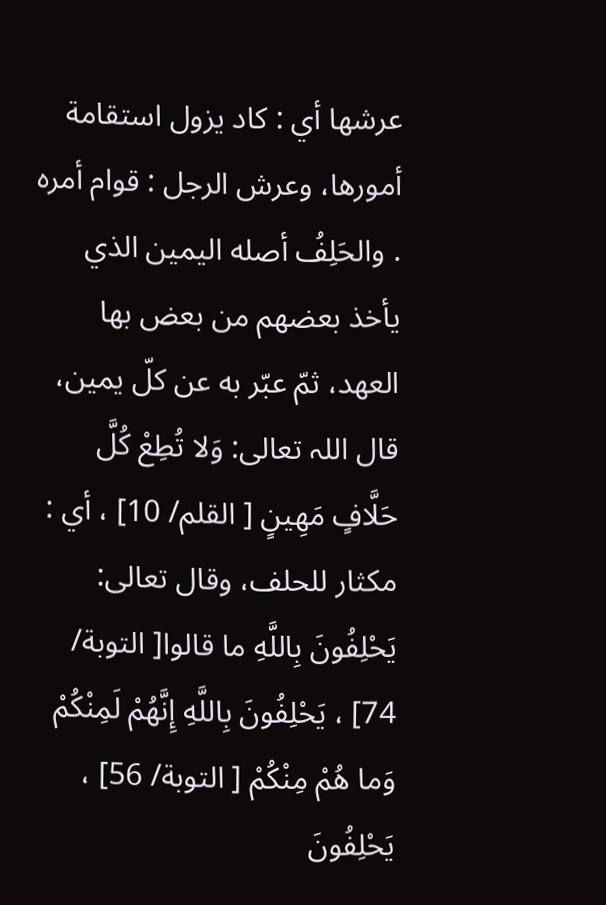عرشها أي : كاد يزول استقامة أمورها، وعرش الرجل : قوام أمره . والحَلِفُ أصله الیمین الذي يأخذ بعضهم من بعض بها العهد، ثمّ عبّر به عن کلّ يمين، قال اللہ تعالی: وَلا تُطِعْ كُلَّ حَلَّافٍ مَهِينٍ [ القلم/ 10] ، أي : مکثار للحلف، وقال تعالی: يَحْلِفُونَ بِاللَّهِ ما قالوا[ التوبة/ 74] ، يَحْلِفُونَ بِاللَّهِ إِنَّهُمْ لَمِنْكُمْ وَما هُمْ مِنْكُمْ [ التوبة/ 56] ، يَحْلِفُونَ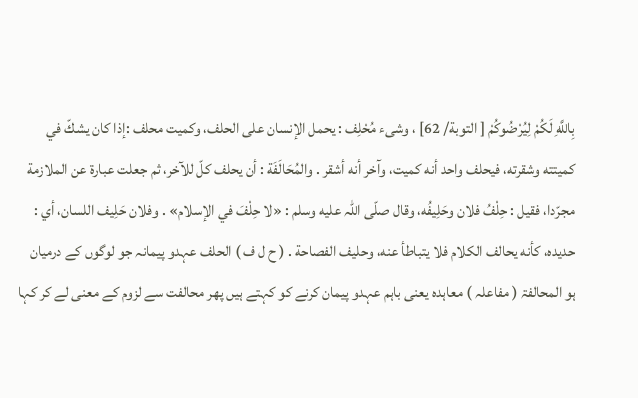بِاللَّهِ لَكُمْ لِيُرْضُوكُمْ [ التوبة/ 62] ، وشیء مُحْلِف : يحمل الإنسان علی الحلف، وكميت محلف :إذا کان يشكّ في كميتته وشقرته، فيحلف واحد أنه كميت، وآخر أنه أشقر . والمُحَالَفَة : أن يحلف کلّ للآخر، ثم جعلت عبارة عن الملازمة مجرّدا، فقیل : حِلْفُ فلان وحَلِيفُه، وقال صلّى اللہ عليه وسلم : «لا حِلْفَ في الإسلام» . وفلان حَلِيف اللسان، أي : حدیده، كأنه يحالف الکلام فلا يتباطأ عنه، وحلیف الفصاحة . ( ح ل ف ) الحلف عہدو پیمانہ جو لوگوں کے درمیان ہو المحالفۃ ( مفاعلہ ) معاہدہ یعنی باہم عہدو پیمان کرنے کو کہتے ہیں پھر محالفت سے لزوم کے معنی لے کر کہا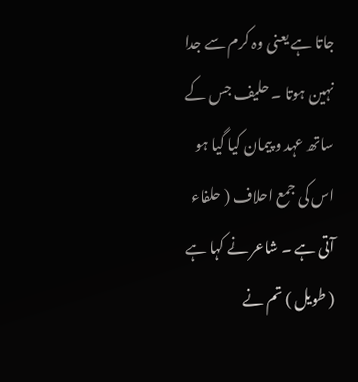جاتا ہے یعنی وہ کرم سے جدا نہین ہوتا ۔ حلیف جس کے ساتھ عہد و پیمان کیا گیا ہو اس کی جمع احلاف ( حلفاء آتی ہے ۔ شاعر نے کہا ہے ( طویل ) تم نے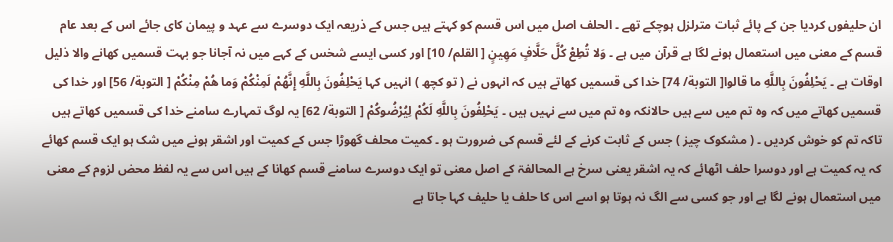ان حلیفوں کردیا جن کے پائے ثبات مترلزل ہوچکے تھے ۔ الحلف اصل میں اس قسم کو کہتے ہیں جس کے ذریعہ ایک دوسرے سے عہد و پیمان کای جائے اس کے بعد عام قسم کے معنی میں استعمال ہونے لگا ہے قرآن میں ہے ۔ وَلا تُطِعْ كُلَّ حَلَّافٍ مَهِينٍ [ القلم/ 10] اور کسی ایسے شخس کے کہے میں نہ آجانا جو بہت قسمیں کھانے والا ذلیل اوقات ہے ۔ يَحْلِفُونَ بِاللَّهِ ما قالوا[ التوبة/ 74] خدا کی قسمیں کھاتے ہیں کہ انہوں نے ( تو کچھ ) انہیں کہا يَحْلِفُونَ بِاللَّهِ إِنَّهُمْ لَمِنْكُمْ وَما هُمْ مِنْكُمْ [ التوبة/ 56] اور خدا کی قسمیں کھاتے میں کہ وہ تم میں سے ہیں حالانکہ وہ تم میں سے نہیں ہیں ۔ يَحْلِفُونَ بِاللَّهِ لَكُمْ لِيُرْضُوكُمْ [ التوبة/ 62] یہ لوگ تمہارے سامنے خدا کی قسمیں کھاتے ہیں تاکہ تم کو خوش کردیں ۔ ( مشکوک چیز ) جس کے ثابت کرنے کے لئے قسم کی ضرورت ہو ۔ کمیت محلف گھوڑا جس کے کمیت اور اشقر ہونے میں شک ہو ایک قسم کھائے کہ یہ کمیت ہے اور دوسرا حلف اٹھائے کہ یہ اشقر یعنی سرخ ہے المحالفۃ کے اصل معنی تو ایک دوسرے سامنے قسم کھانا کے ہیں اس سے یہ لفظ محض لزوم کے معنی میں استعمال ہونے لگا ہے اور جو کسی سے الگ نہ ہوتا ہو اسے اس کا حلف یا حلیف کہا جاتا ہے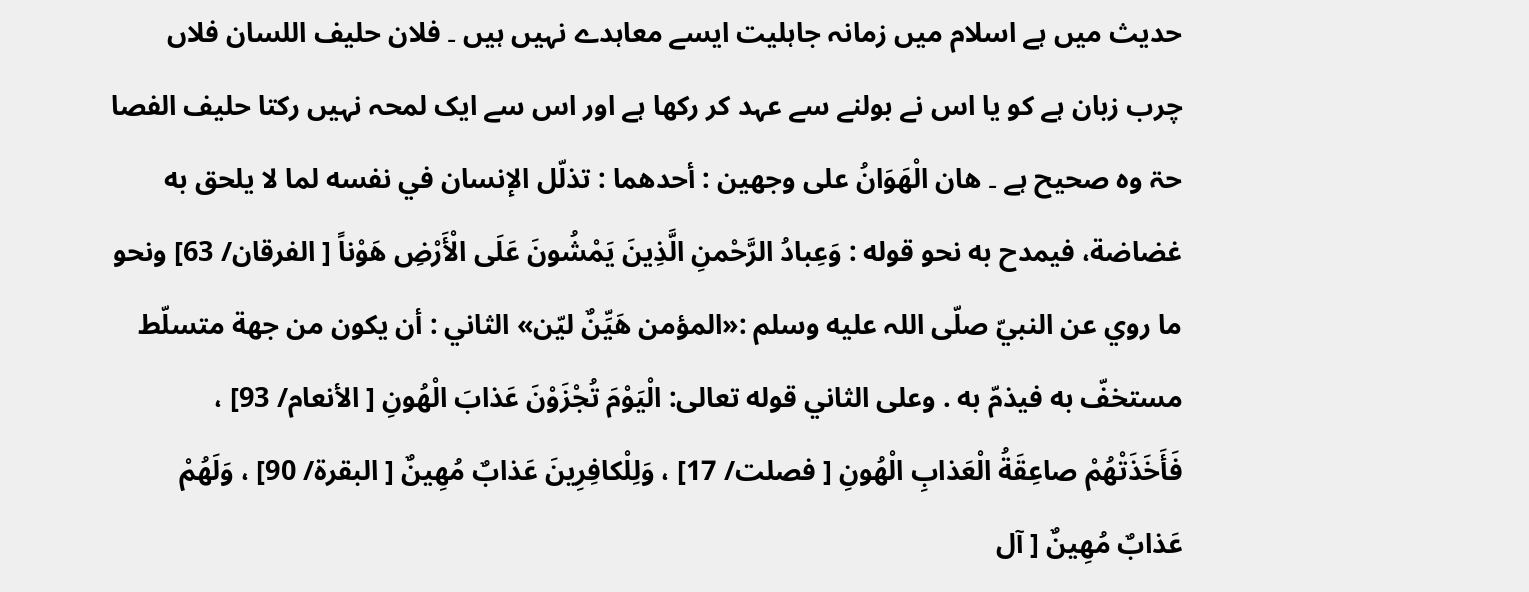حدیث میں ہے اسلام میں زمانہ جاہلیت ایسے معاہدے نہیں ہیں ۔ فلان حلیف اللسان فلاں چرب زبان ہے کو یا اس نے بولنے سے عہد کر رکھا ہے اور اس سے ایک لمحہ نہیں رکتا حلیف الفصا حۃ وہ صحیح ہے ۔ هان الْهَوَانُ علی وجهين : أحدهما : تذلّل الإنسان في نفسه لما لا يلحق به غضاضة، فيمدح به نحو قوله : وَعِبادُ الرَّحْمنِ الَّذِينَ يَمْشُونَ عَلَى الْأَرْضِ هَوْناً [ الفرقان/ 63] ونحو ما روي عن النبيّ صلّى اللہ عليه وسلم :«المؤمن هَيِّنٌ ليّن» الثاني : أن يكون من جهة متسلّط مستخفّ به فيذمّ به . وعلی الثاني قوله تعالی: الْيَوْمَ تُجْزَوْنَ عَذابَ الْهُونِ [ الأنعام/ 93] ، فَأَخَذَتْهُمْ صاعِقَةُ الْعَذابِ الْهُونِ [ فصلت/ 17] ، وَلِلْكافِرِينَ عَذابٌ مُهِينٌ [ البقرة/ 90] ، وَلَهُمْ عَذابٌ مُهِينٌ [ آل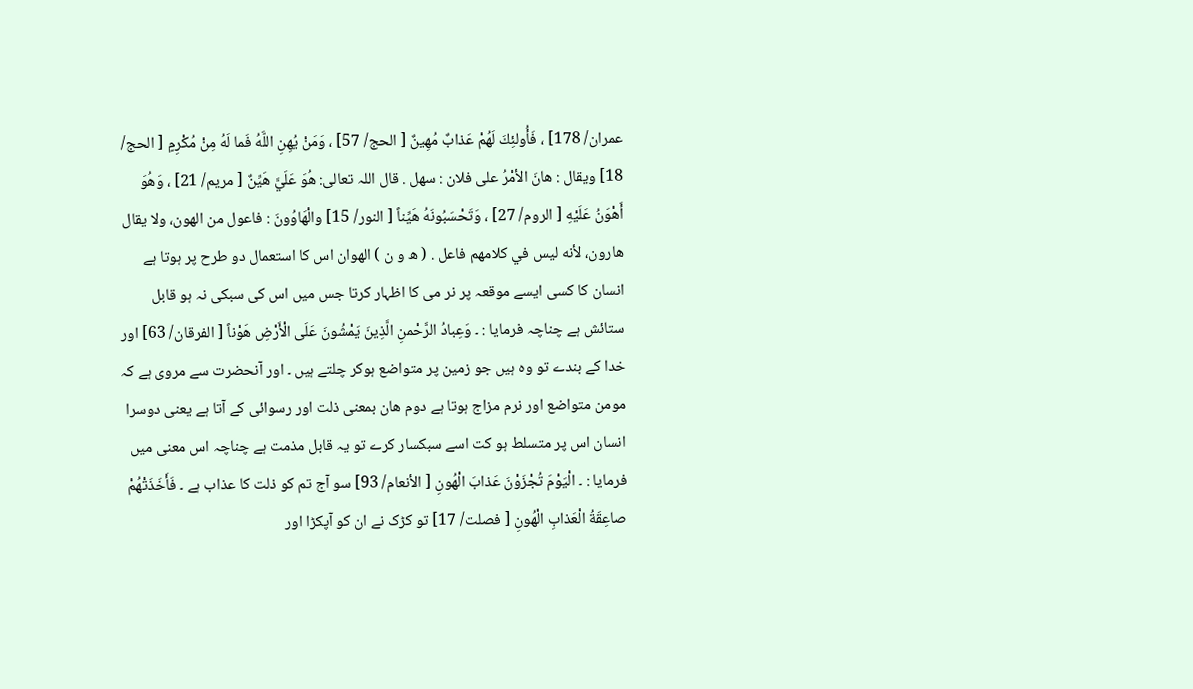عمران/ 178] ، فَأُولئِكَ لَهُمْ عَذابٌ مُهِينٌ [ الحج/ 57] ، وَمَنْ يُهِنِ اللَّهُ فَما لَهُ مِنْ مُكْرِمٍ [ الحج/ 18] ويقال : هانَ الأمْرُ علی فلان : سهل . قال اللہ تعالی: هُوَ عَلَيَّ هَيِّنٌ [ مریم/ 21] ، وَهُوَ أَهْوَنُ عَلَيْهِ [ الروم/ 27] ، وَتَحْسَبُونَهُ هَيِّناً [ النور/ 15] والْهَاوُونَ : فاعول من الهون، ولا يقال هارون، لأنه ليس في کلامهم فاعل . ( ھ و ن ) الھوان اس کا استعمال دو طرح پر ہوتا ہے انسان کا کسی ایسے موقعہ پر نر می کا اظہار کرتا جس میں اس کی سبکی نہ ہو قابل ستائش ہے چناچہ فرمایا : ۔ وَعِبادُ الرَّحْمنِ الَّذِينَ يَمْشُونَ عَلَى الْأَرْضِ هَوْناً [ الفرقان/ 63] اور خدا کے بندے تو وہ ہیں جو زمین پر متواضع ہوکر چلتے ہیں ۔ اور آنحضرت سے مروی ہے کہ مومن متواضع اور نرم مزاج ہوتا ہے دوم ھان بمعنی ذلت اور رسوائی کے آتا ہے یعنی دوسرا انسان اس پر متسلط ہو کت اسے سبکسار کرے تو یہ قابل مذمت ہے چناچہ اس معنی میں فرمایا : ۔ الْيَوْمَ تُجْزَوْنَ عَذابَ الْهُونِ [ الأنعام/ 93] سو آج تم کو ذلت کا عذاب ہے ۔ فَأَخَذَتْهُمْ صاعِقَةُ الْعَذابِ الْهُونِ [ فصلت/ 17] تو کڑک نے ان کو آپکڑا اور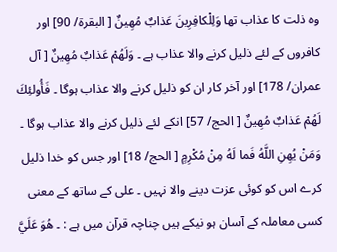وہ ذلت کا عذاب تھا وَلِلْكافِرِينَ عَذابٌ مُهِينٌ [ البقرة/ 90] اور کافروں کے لئے ذلیل کرنے والا عذاب ہے ۔ وَلَهُمْ عَذابٌ مُهِينٌ [ آل عمران/ 178] اور آخر کار ان کو ذلیل کرنے والا عذاب ہوگا ۔ فَأُولئِكَ لَهُمْ عَذابٌ مُهِينٌ [ الحج/ 57] انکے لئے ذلیل کرنے والا عذاب ہوگا ۔ وَمَنْ يُهِنِ اللَّهُ فَما لَهُ مِنْ مُكْرِمٍ [ الحج/ 18] اور جس کو خدا ذلیل کرے اس کو کوئی عزت دینے والا نہیں ۔ علی کے ساتھ کے معنی کسی معاملہ کے آسان ہو نیکے ہیں چناچہ قرآن میں ہے : ۔ هُوَ عَلَيَّ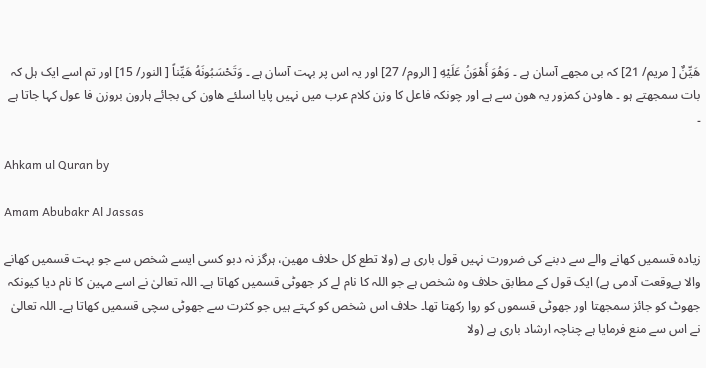هَيِّنٌ [ مریم/ 21] کہ بی مجھے آسان ہے ۔ وَهُوَ أَهْوَنُ عَلَيْهِ [ الروم/ 27] اور یہ اس پر بہت آسان ہے ۔ وَتَحْسَبُونَهُ هَيِّناً [ النور/ 15] اور تم اسے ایک ہل کہ بات سمجھتے ہو ۔ ھاودن کمزور یہ ھون سے ہے اور چونکہ فاعل کا وزن کلام عرب میں نہیں پایا اسلئے ھاون کی بجائے ہارون بروزن فا عول کہا جاتا ہے ۔

Ahkam ul Quran by

Amam Abubakr Al Jassas

زیادہ قسمیں کھانے والے سے دبنے کی ضرورت نہیں قول باری ہے (ولا تطع کل حلاف مھین، ہرگز نہ دبو کسی ایسے شخص سے جو بہت قسمیں کھانے والا بےوقعت آدمی ہے) ایک قول کے مطابق حلاف وہ شخص ہے جو اللہ کا نام لے کر جھوٹی قسمیں کھاتا ہے۔ اللہ تعالیٰ نے اسے مہین کا نام دیا کیونکہ جھوٹ کو جائز سمجھتا اور جھوٹی قسموں کو روا رکھتا تھا۔ حلاف اس شخص کو کہتے ہیں جو کثرت سے جھوٹی سچی قسمیں کھاتا ہے۔ اللہ تعالیٰ نے اس سے منع فرمایا ہے چناچہ ارشاد باری ہے (ولا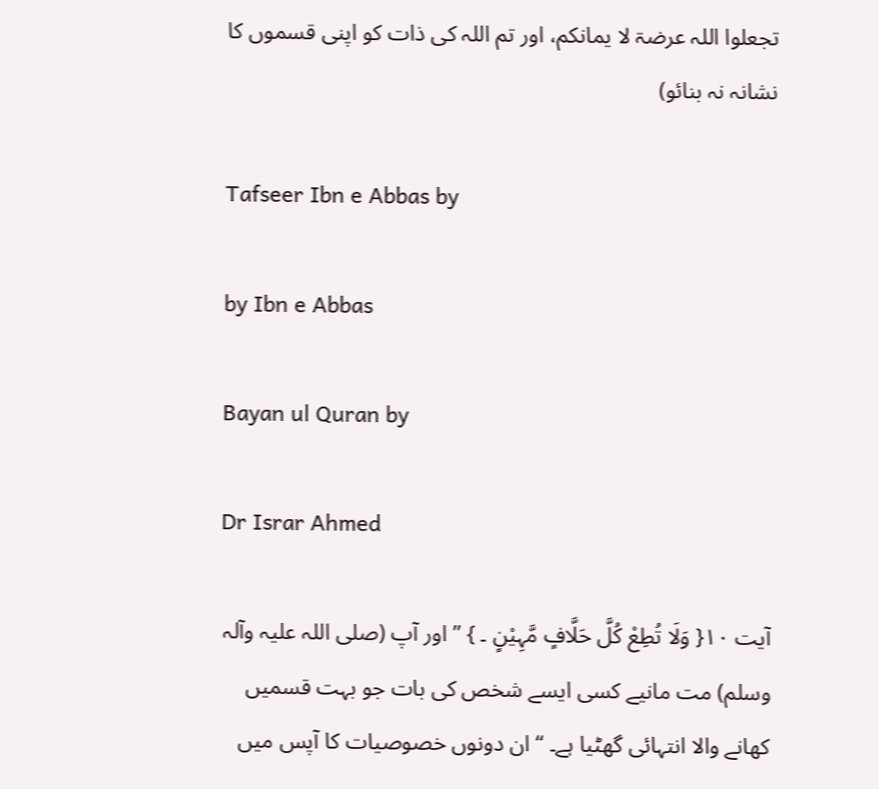تجعلوا اللہ عرضۃ لا یمانکم، اور تم اللہ کی ذات کو اپنی قسموں کا نشانہ نہ بنائو)

Tafseer Ibn e Abbas by

by Ibn e Abbas

Bayan ul Quran by

Dr Israr Ahmed

آیت ١٠{ وَلَا تُطِعْ کُلَّ حَلَّافٍ مَّہِیْنٍ ۔ } ” اور آپ (صلی اللہ علیہ وآلہ وسلم) مت مانیے کسی ایسے شخص کی بات جو بہت قسمیں کھانے والا انتہائی گھٹیا ہے۔ “ ان دونوں خصوصیات کا آپس میں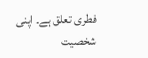فطری تعلق ہے۔ اپنی شخصیت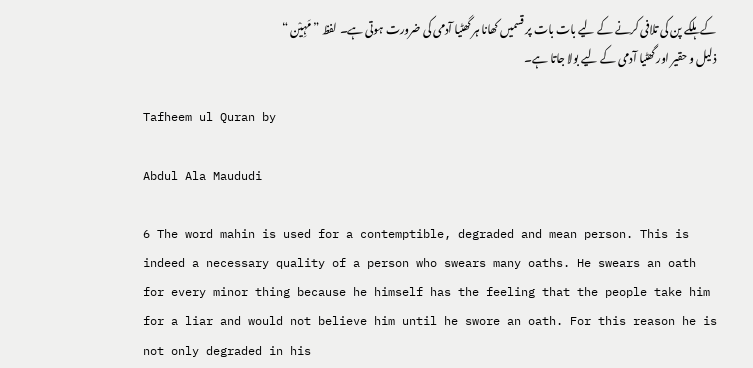کے ہلکے پن کی تلافی کرنے کے لیے بات بات پر قسمیں کھانا ہر گھٹیا آدمی کی ضرورت ہوتی ہے۔ لفظ ” مَہِیْن “ ذلیل و حقیر اور گھٹیا آدمی کے لیے بولا جاتا ہے۔

Tafheem ul Quran by

Abdul Ala Maududi

6 The word mahin is used for a contemptible, degraded and mean person. This is indeed a necessary quality of a person who swears many oaths. He swears an oath for every minor thing because he himself has the feeling that the people take him for a liar and would not believe him until he swore an oath. For this reason he is not only degraded in his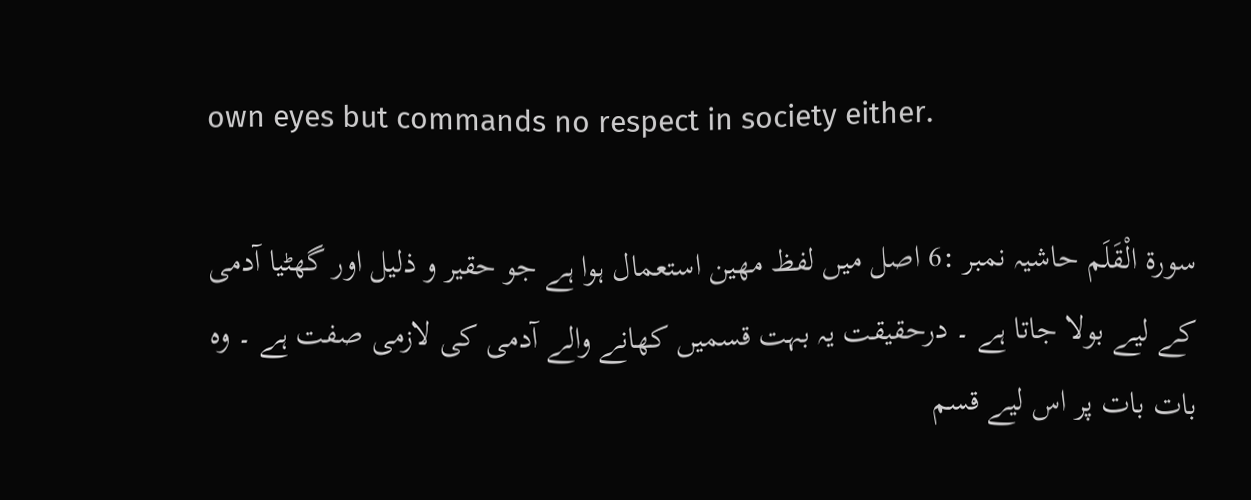own eyes but commands no respect in society either.

سورة الْقَلَم حاشیہ نمبر :6 اصل میں لفظ مھین استعمال ہوا ہے جو حقیر و ذلیل اور گھٹیا آدمی کے لیے بولا جاتا ہے ۔ درحقیقت یہ بہت قسمیں کھانے والے آدمی کی لازمی صفت ہے ۔ وہ بات بات پر اس لیے قسم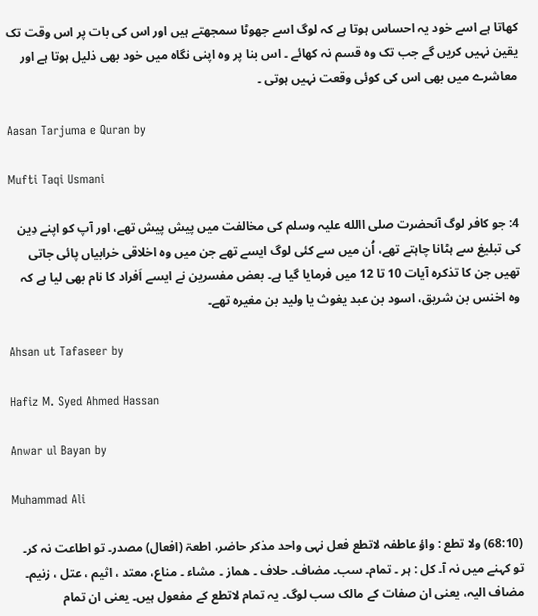کھاتا ہے اسے خود یہ احساس ہوتا ہے کہ لوگ اسے جھوٹا سمجھتے ہیں اور اس کی بات پر اس وقت تک یقین نہیں کریں گے جب تک وہ قسم نہ کھائے ۔ اس بنا پر وہ اپنی نگاہ میں خود بھی ذلیل ہوتا ہے اور معاشرے میں بھی اس کی کوئی وقعت نہیں ہوتی ۔

Aasan Tarjuma e Quran by

Mufti Taqi Usmani

4: جو کافر لوگ آنحضرت صلی االله علیہ وسلم کی مخالفت میں پیش پیش تھے، اور آپ کو اپنے دِین کی تبلیغ سے ہٹانا چاہتے تھے، اُن میں سے کئی لوگ ایسے تھے جن میں وہ اخلاقی خرابیاں پائی جاتی تھیں جن کا تذکرہ آیات 10 تا 12 میں فرمایا گیا ہے۔ بعض مفسرین نے ایسے اَفراد کا نام بھی لیا ہے کہ وہ اخنس بن شریق، اسود بن عبد یغوث یا ولید بن مغیرہ تھے۔

Ahsan ut Tafaseer by

Hafiz M. Syed Ahmed Hassan

Anwar ul Bayan by

Muhammad Ali

(68:10) ولا تطع : واؤ عاطفہ لاتطع فعل نہی واحد مذکر حاضر، اطعۃ (افعال) مصدر۔ تو اطاعت نہ کر۔ تو کہنے میں نہ آ۔ کل : ہر ۔ تمام۔ سب۔ مضاف۔ حلاف ۔ ھماز ۔ مشاء ۔ مناع، معتد ، اثیم ، عتل ، زنیم۔ مضاف الیہ، یعنی ان صفات کے مالک سب لوگ۔ یہ تمام لاتطع کے مفعول ہیں۔ یعنی ان تمام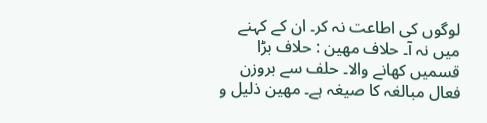لوگوں کی اطاعت نہ کر۔ ان کے کہنے میں نہ آ۔ حلاف مھین : حلاف بڑا قسمیں کھانے والا۔ حلف سے بروزن فعال مبالغہ کا صیغہ ہے۔ مھین ذلیل و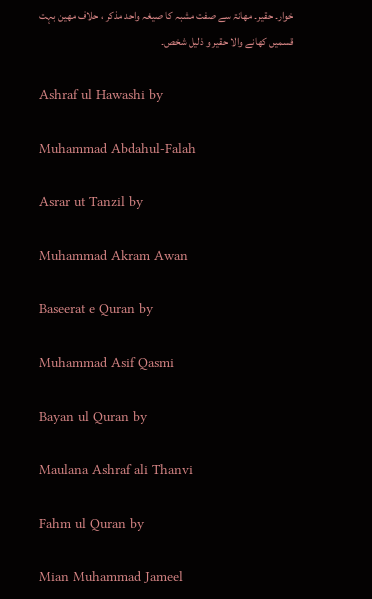خوار۔ حقیر۔ مھانۃ سے صفت مشبہ کا صیغہ واحد مذکر ، حلاف مھین بہت قسمیں کھانے والا حقیر و ذلیل شخص۔

Ashraf ul Hawashi by

Muhammad Abdahul-Falah

Asrar ut Tanzil by

Muhammad Akram Awan

Baseerat e Quran by

Muhammad Asif Qasmi

Bayan ul Quran by

Maulana Ashraf ali Thanvi

Fahm ul Quran by

Mian Muhammad Jameel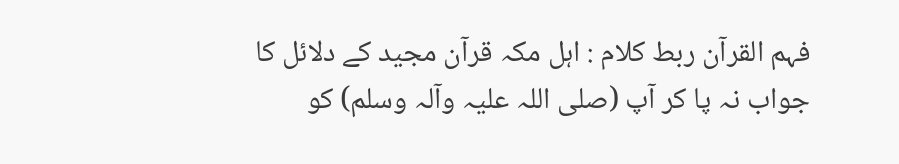فہم القرآن ربط کلام : اہل مکہ قرآن مجید کے دلائل کا جواب نہ پا کر آپ (صلی اللہ علیہ وآلہ وسلم) کو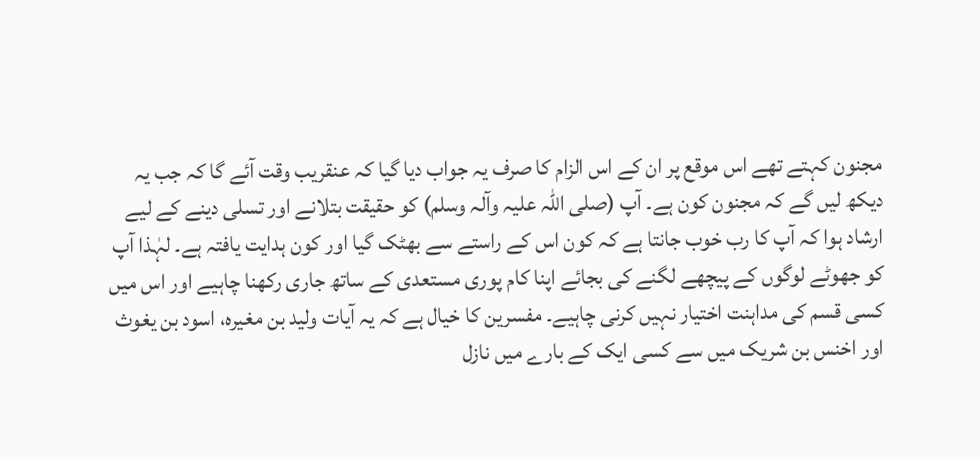مجنون کہتے تھے اس موقع پر ان کے اس الزام کا صرف یہ جواب دیا گیا کہ عنقریب وقت آئے گا کہ جب یہ دیکھ لیں گے کہ مجنون کون ہے۔ آپ (صلی اللہ علیہ وآلہ وسلم) کو حقیقت بتلانے اور تسلی دینے کے لیے ارشاد ہوا کہ آپ کا رب خوب جانتا ہے کہ کون اس کے راستے سے بھٹک گیا اور کون ہدایت یافتہ ہے۔ لہٰذا آپ کو جھوٹے لوگوں کے پیچھے لگنے کی بجائے اپنا کام پوری مستعدی کے ساتھ جاری رکھنا چاہیے اور اس میں کسی قسم کی مداہنت اختیار نہیں کرنی چاہیے۔ مفسرین کا خیال ہے کہ یہ آیات ولید بن مغیرہ، اسود بن یغوث اور اخنس بن شریک میں سے کسی ایک کے بارے میں نازل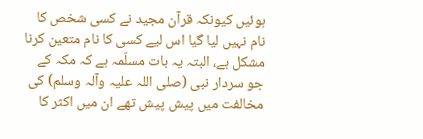ہوئیں کیونکہ قرآن مجید نے کسی شخص کا نام نہیں لیا گیا اس لیے کسی کا نام متعین کرنا مشکل ہے، البتہ یہ بات مسلّمہ ہے کہ مکہ کے جو سردار نبی (صلی اللہ علیہ وآلہ وسلم) کی مخالفت میں پیش پیش تھے ان میں اکثر کا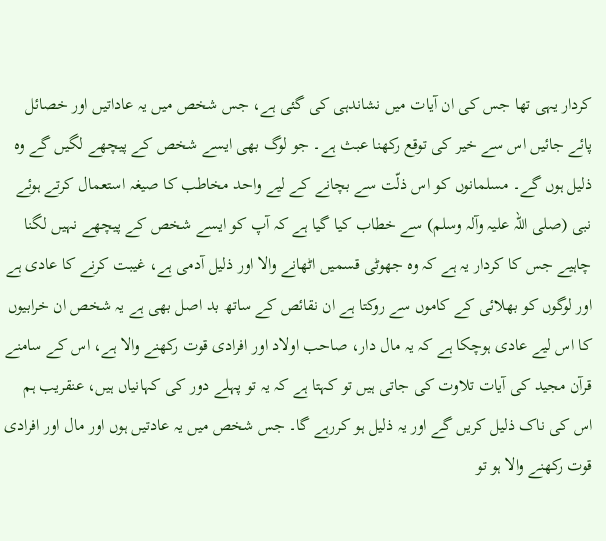کردار یہی تھا جس کی ان آیات میں نشاندہی کی گئی ہے، جس شخص میں یہ عاداتیں اور خصائل پائے جائیں اس سے خیر کی توقع رکھنا عبث ہے۔ جو لوگ بھی ایسے شخص کے پیچھے لگیں گے وہ ذلیل ہوں گے۔ مسلمانوں کو اس ذلّت سے بچانے کے لیے واحد مخاطب کا صیغہ استعمال کرتے ہوئے نبی (صلی اللہ علیہ وآلہ وسلم) سے خطاب کیا گیا ہے کہ آپ کو ایسے شخص کے پیچھے نہیں لگنا چاہیے جس کا کردار یہ ہے کہ وہ جھوٹی قسمیں اٹھانے والا اور ذلیل آدمی ہے، غیبت کرنے کا عادی ہے اور لوگوں کو بھلائی کے کاموں سے روکتا ہے ان نقائص کے ساتھ بد اصل بھی ہے یہ شخص ان خرابیوں کا اس لیے عادی ہوچکا ہے کہ یہ مال دار، صاحب اولاد اور افرادی قوت رکھنے والا ہے، اس کے سامنے قرآن مجید کی آیات تلاوت کی جاتی ہیں تو کہتا ہے کہ یہ تو پہلے دور کی کہانیاں ہیں، عنقریب ہم اس کی ناک ذلیل کریں گے اور یہ ذلیل ہو کررہے گا۔ جس شخص میں یہ عادتیں ہوں اور مال اور افرادی قوت رکھنے والا ہو تو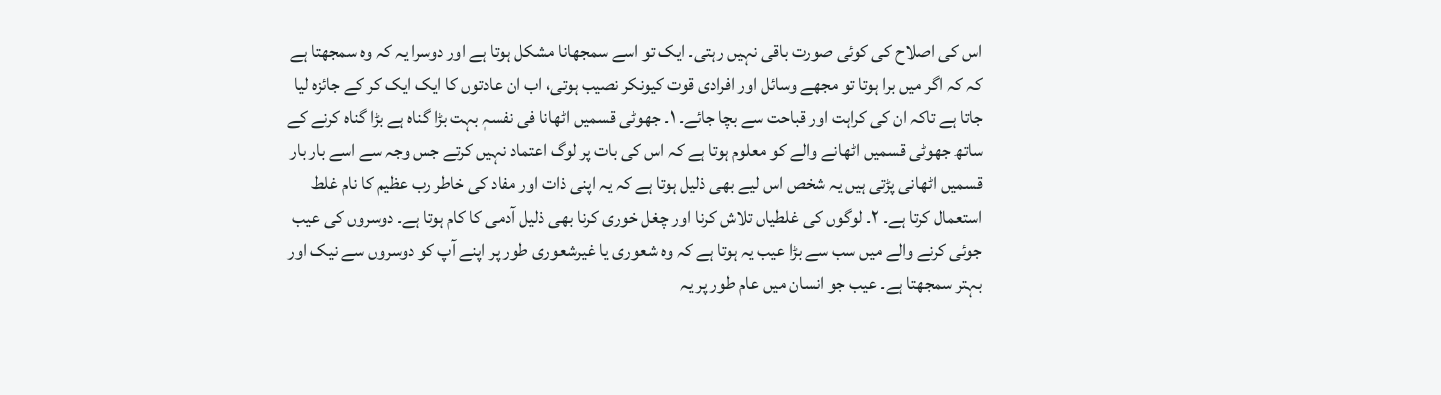اس کی اصلاح کی کوئی صورت باقی نہیں رہتی۔ ایک تو اسے سمجھانا مشکل ہوتا ہے اور دوسرا یہ کہ وہ سمجھتا ہے کہ کہ اگر میں برا ہوتا تو مجھے وسائل اور افرادی قوت کیونکر نصیب ہوتی، اب ان عادتوں کا ایک ایک کر کے جائزہ لیا جاتا ہے تاکہ ان کی کراہت اور قباحت سے بچا جائے۔ ١۔ جھوٹی قسمیں اٹھانا فی نفسہٖ بہت بڑا گناہ ہے بڑا گناہ کرنے کے ساتھ جھوٹی قسمیں اٹھانے والے کو معلوم ہوتا ہے کہ اس کی بات پر لوگ اعتماد نہیں کرتے جس وجہ سے اسے بار بار قسمیں اٹھانی پڑتی ہیں یہ شخص اس لیے بھی ذلیل ہوتا ہے کہ یہ اپنی ذات اور مفاد کی خاطر رب عظیم کا نام غلط استعمال کرتا ہے۔ ٢۔ لوگوں کی غلطیاں تلاش کرنا اور چغل خوری کرنا بھی ذلیل آدمی کا کام ہوتا ہے۔ دوسروں کی عیب جوئی کرنے والے میں سب سے بڑا عیب یہ ہوتا ہے کہ وہ شعوری یا غیرشعوری طور پر اپنے آپ کو دوسروں سے نیک اور بہتر سمجھتا ہے۔ عیب جو انسان میں عام طور پر یہ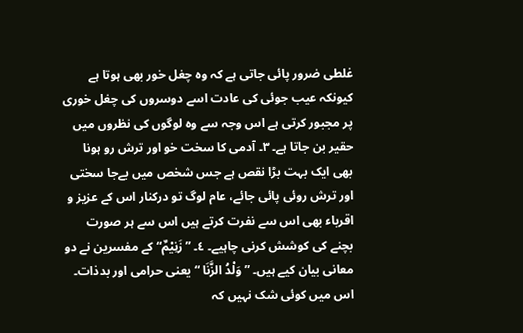غلطی ضرور پائی جاتی ہے کہ وہ چغل خور بھی ہوتا ہے کیونکہ عیب جوئی کی عادت اسے دوسروں کی چغل خوری پر مجبور کرتی ہے اس وجہ سے وہ لوگوں کی نظروں میں حقیر بن جاتا ہے۔ ٣۔ آدمی کا سخت خو اور ترش رو ہونا بھی ایک بہت بڑا نقص ہے جس شخص میں بےجا سختی اور ترش روئی پائی جائے، عام لوگ تو درکنار اس کے عزیز و اقرباء بھی اس سے نفرت کرتے ہیں اس سے ہر صورت بچنے کی کوشش کرنی چاہیے۔ ٤۔ ” زَنِیْمٌ“ کے مفسرین نے دو معانی بیان کیے ہیں۔ ” وَلْدُ الزَّنَا “ یعنی حرامی اور بدذات۔ اس میں کوئی شک نہیں کہ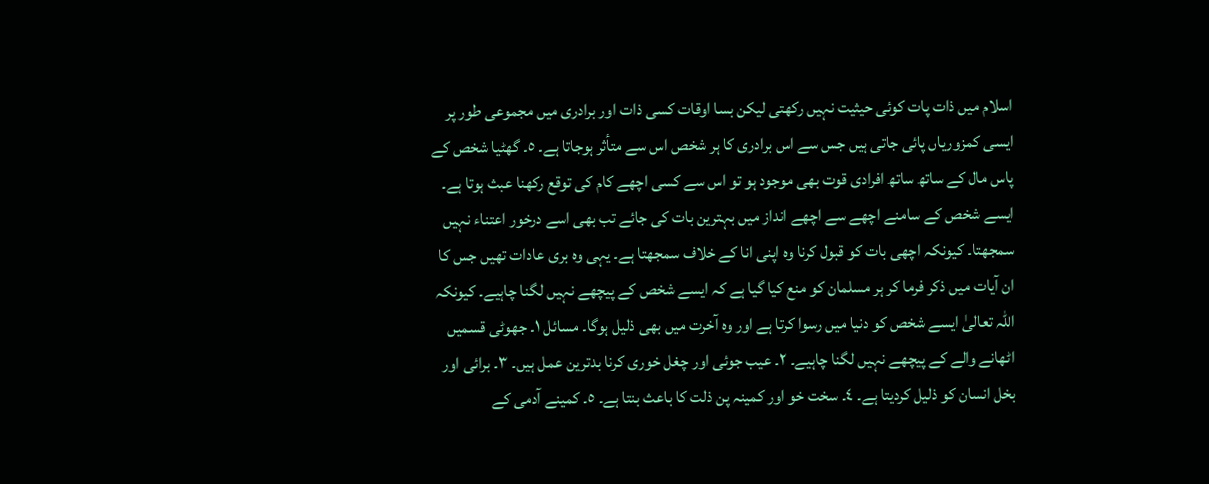اسلام میں ذات پات کوئی حیثیت نہیں رکھتی لیکن بسا اوقات کسی ذات اور برادری میں مجموعی طور پر ایسی کمزوریاں پائی جاتی ہیں جس سے اس برادری کا ہر شخص اس سے متأثر ہوجاتا ہے۔ ٥۔ گھٹیا شخص کے پاس مال کے ساتھ ساتھ افرادی قوت بھی موجود ہو تو اس سے کسی اچھے کام کی توقع رکھنا عبث ہوتا ہے۔ ایسے شخص کے سامنے اچھے سے اچھے انداز میں بہترین بات کی جائے تب بھی اسے درخور اعتناء نہیں سمجھتا۔ کیونکہ اچھی بات کو قبول کرنا وہ اپنی انا کے خلاف سمجھتا ہے۔ یہی وہ بری عادات تھیں جس کا ان آیات میں ذکر فرما کر ہر مسلمان کو منع کیا گیا ہے کہ ایسے شخص کے پیچھے نہیں لگنا چاہیے۔ کیونکہ اللہ تعالیٰ ایسے شخص کو دنیا میں رسوا کرتا ہے اور وہ آخرت میں بھی ذلیل ہوگا۔ مسائل ١۔ جھوٹی قسمیں اٹھانے والے کے پیچھے نہیں لگنا چاہیے۔ ٢۔ عیب جوئی اور چغل خوری کرنا بدترین عمل ہیں۔ ٣۔ برائی اور بخل انسان کو ذلیل کردیتا ہے۔ ٤۔ سخت خو اور کمینہ پن ذلت کا باعث بنتا ہے۔ ٥۔ کمینے آدمی کے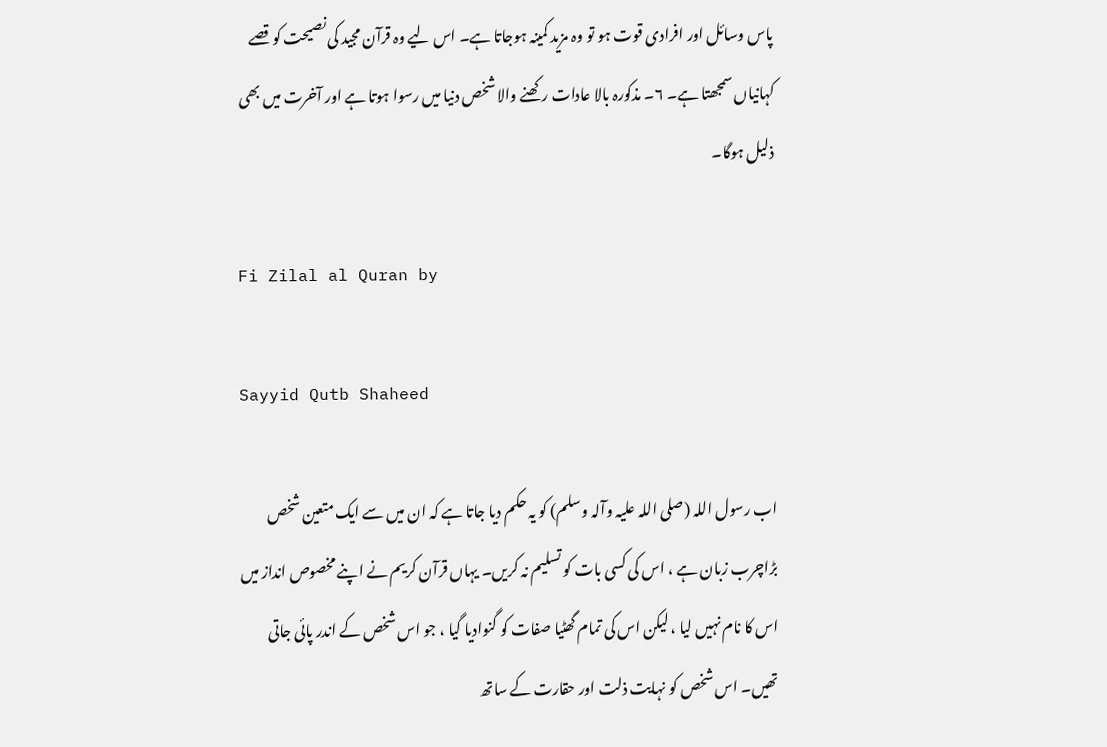پاس وسائل اور افرادی قوت ہو تو وہ مزید کمینہ ہوجاتا ہے۔ اس لیے وہ قرآن مجید کی نصیحت کو قصے کہانیاں سمجھتا ہے۔ ٦۔ مذکورہ بالا عادات رکھنے والا شخص دنیا میں رسوا ہوتا ہے اور آخرت میں بھی ذلیل ہوگا۔

Fi Zilal al Quran by

Sayyid Qutb Shaheed

اب رسول اللہ (صلی اللہ علیہ وآلہ وسلم) کو یہ حکم دیا جاتا ہے کہ ان میں سے ایک متعین شخص بڑاچرب زبان ہے ، اس کی کسی بات کو تسلیم نہ کریں۔ یہاں قرآن کریم نے اپنے مخصوص انداز میں اس کا نام نہیں لیا ، لیکن اس کی تمام گھٹیا صفات کو گنوادیا گیا ، جو اس شخص کے اندر پائی جاتی تھیں۔ اس شخص کو نہایت ذلت اور حقارت کے ساتھ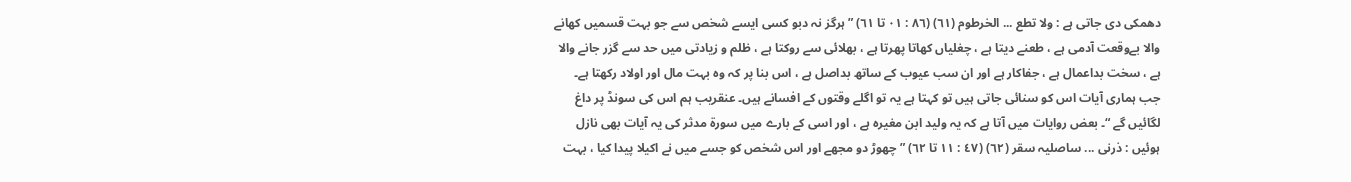دھمکی دی جاتی ہے : ولا تطع ... الخرطوم (٦١) (٨٦ : ٠١ تا ٦١) ” ہرگز نہ دبو کسی ایسے شخص سے جو بہت قسمیں کھانے والا بےوقعت آدمی ہے ، طعنے دیتا ہے ، چغلیاں کھاتا پھرتا ہے ، بھلائی سے روکتا ہے ، ظلم و زیادتی میں حد سے گزر جانے والا ہے ، سخت بداعمال ہے ، جفاکار ہے اور ان سب عیوب کے ساتھ بداصل ہے ، اس بنا پر کہ وہ بہت مال اور اولاد رکھتا ہے۔ جب ہماری آیات اس کو سنائی جاتی ہیں تو کہتا ہے یہ تو اگلے وقتوں کے افسانے ہیں۔ عنقریب ہم اس کی سونڈ پر داغ لگائیں گے “۔ بعض روایات میں آتا ہے کہ یہ ولید ابن مغیرہ ہے ، اور اسی کے بارے میں سورة مدثر کی یہ آیات بھی نازل ہوئیں : ذرنی ... ساصلیہ سقر (٦٢) (٤٧ : ١١ تا ٦٢) ” چھوڑ دو مجھے اور اس شخص کو جسے میں نے اکیلا پیدا کیا ، بہت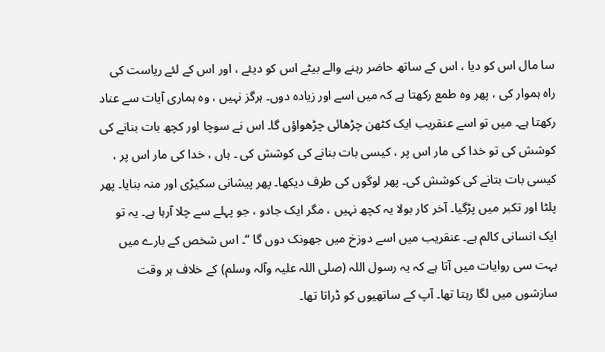سا مال اس کو دیا ، اس کے ساتھ حاضر رہنے والے بیٹے اس کو دیئے ، اور اس کے لئے ریاست کی راہ ہموار کی ، پھر وہ طمع رکھتا ہے کہ میں اسے اور زیادہ دوں۔ ہرگز نہیں ، وہ ہماری آیات سے عناد رکھتا ہے۔ میں تو اسے عنقریب ایک کٹھن چڑھائی چڑھواؤں گا۔ اس نے سوچا اور کچھ بات بنانے کی کوشش کی تو خدا کی مار اس پر ، کیسی بات بنانے کی کوشش کی ۔ ہاں ، خدا کی مار اس پر ، کیسی بات بتانے کی کوشش کی۔ پھر لوگوں کی طرف دیکھا۔ پھر پیشانی سکیڑی اور منہ بنایا۔ پھر پلٹا اور تکبر میں پڑگیا۔ آخر کار بولا یہ کچھ نہیں ، مگر ایک جادو ، جو پہلے سے چلا آرہا ہے۔ یہ تو ایک انسانی کالم ہے۔ عنقریب میں اسے دوزخ میں جھونک دوں گا “۔ اس شخص کے بارے میں بہت سی روایات میں آتا ہے کہ یہ رسول اللہ (صلی اللہ علیہ وآلہ وسلم) کے خلاف ہر وقت سازشوں میں لگا رہتا تھا۔ آپ کے ساتھیوں کو ڈراتا تھا۔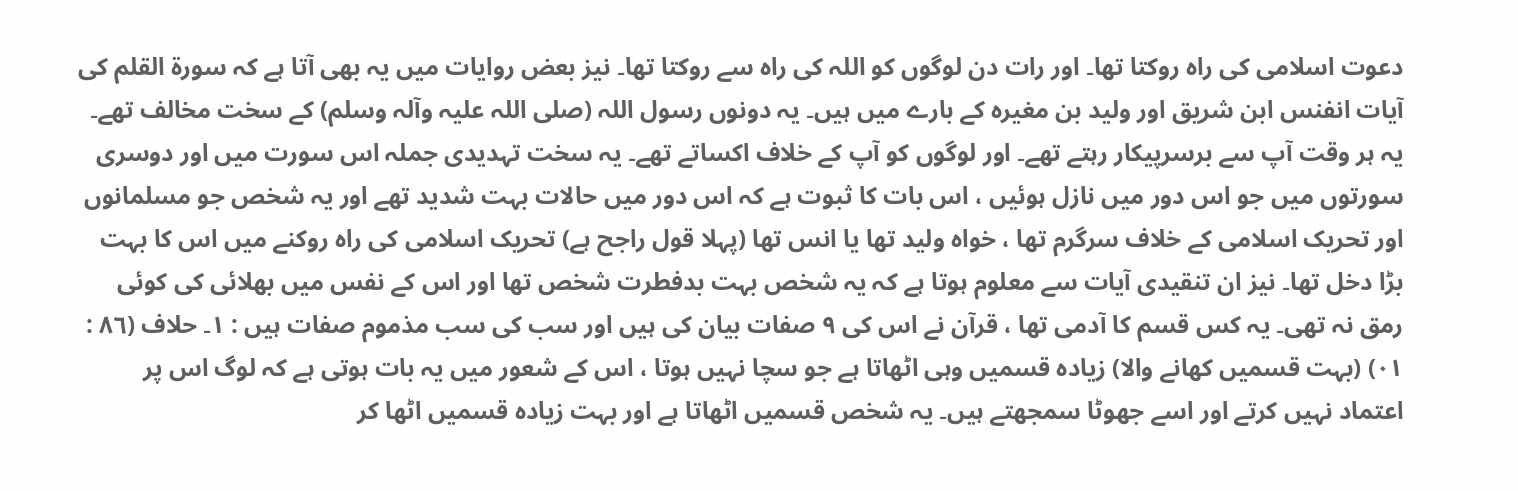دعوت اسلامی کی راہ روکتا تھا۔ اور رات دن لوگوں کو اللہ کی راہ سے روکتا تھا۔ نیز بعض روایات میں یہ بھی آتا ہے کہ سورة القلم کی آیات انفنس ابن شریق اور ولید بن مغیرہ کے بارے میں ہیں۔ یہ دونوں رسول اللہ (صلی اللہ علیہ وآلہ وسلم) کے سخت مخالف تھے۔ یہ ہر وقت آپ سے برسرپیکار رہتے تھے۔ اور لوگوں کو آپ کے خلاف اکساتے تھے۔ یہ سخت تہدیدی جملہ اس سورت میں اور دوسری سورتوں میں جو اس دور میں نازل ہوئیں ، اس بات کا ثبوت ہے کہ اس دور میں حالات بہت شدید تھے اور یہ شخص جو مسلمانوں اور تحریک اسلامی کے خلاف سرگرم تھا ، خواہ ولید تھا یا انس تھا (پہلا قول راجح ہے) تحریک اسلامی کی راہ روکنے میں اس کا بہت بڑا دخل تھا۔ نیز ان تنقیدی آیات سے معلوم ہوتا ہے کہ یہ شخص بہت بدفطرت شخص تھا اور اس کے نفس میں بھلائی کی کوئی رمق نہ تھی۔ یہ کس قسم کا آدمی تھا ، قرآن نے اس کی ٩ صفات بیان کی ہیں اور سب کی سب مذموم صفات ہیں : ١۔ حلاف (٨٦ : ٠١) (بہت قسمیں کھانے والا) زیادہ قسمیں وہی اٹھاتا ہے جو سچا نہیں ہوتا ، اس کے شعور میں یہ بات ہوتی ہے کہ لوگ اس پر اعتماد نہیں کرتے اور اسے جھوٹا سمجھتے ہیں۔ یہ شخص قسمیں اٹھاتا ہے اور بہت زیادہ قسمیں اٹھا کر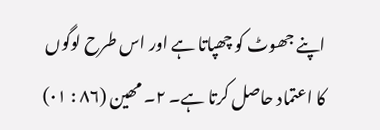اپنے جھوٹ کو چھپاتا ہے اور اس طرح لوگوں کا اعتماد حاصل کرتا ہے۔ ٢۔ مھین (٨٦ : ٠١)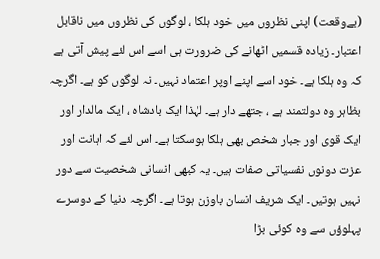(بےوقعت) اپنی نظروں میں خود ہلکا ، لوگوں کی نظروں میں ناقابل اعتبار۔ زیادہ قسمیں اٹھانے کی ضرورت ہی اسے اس لئے پیش آتی ہے کہ وہ ہلکا ہے۔ خود اسے اپنے اوپر اعتماد نہیں۔ نہ لوگوں کو ہے۔ اگرچہ بظاہر وہ دولتمند ہے ، جتھے دار ہے۔ لہٰذا ایک بادشاہ ، ایک مالدار اور ایک قوی اور جبار شخص بھی ہلکا ہوسکتا ہے۔ اس لئے کہ اہانت اور عزت دونوں نفسیاتی صفات ہیں۔ یہ کبھی انسانی شخصیت سے دور نہیں ہوتیں۔ ایک شریف انسان باوزن ہوتا ہے۔ اگرچہ دنیا کے دوسرے پہلوؤں سے وہ کوئی بڑا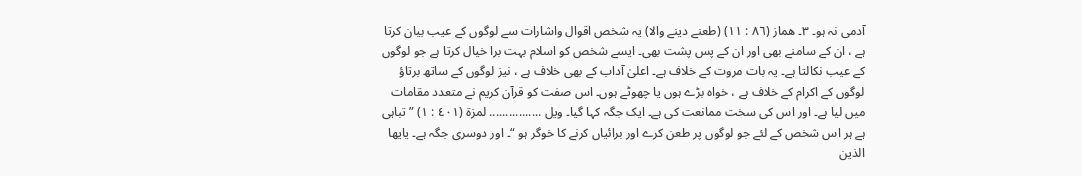آدمی نہ ہو۔ ٣۔ ھماز (٨٦ : ١١) (طعنے دینے والا) یہ شخص اقوال واشارات سے لوگوں کے عیب بیان کرتا ہے ، ان کے سامنے بھی اور ان کے پس پشت بھی۔ ایسے شخص کو اسلام بہت برا خیال کرتا ہے جو لوگوں کے عیب نکالتا ہے۔ یہ بات مروت کے خلاف ہے۔ اعلیٰ آداب کے بھی خلاف ہے ، نیز لوگوں کے ساتھ برتاؤ لوگوں کے اکرام کے خلاف ہے ، خواہ بڑے ہوں یا چھوٹے ہوں۔ اس صفت کو قرآن کریم نے متعدد مقامات میں لیا ہے۔ اور اس کی سخت ممانعت کی ہے۔ ایک جگہ کہا گیا۔ ویل ................ لمزة (٤٠١ : ١) ” تباہی ہے ہر اس شخص کے لئے جو لوگوں پر طعن کرے اور برائیاں کرنے کا خوگر ہو “۔ اور دوسری جگہ ہے۔ یایھا الذین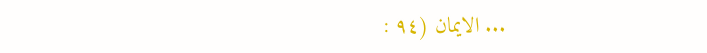... الایمان (٩٤ :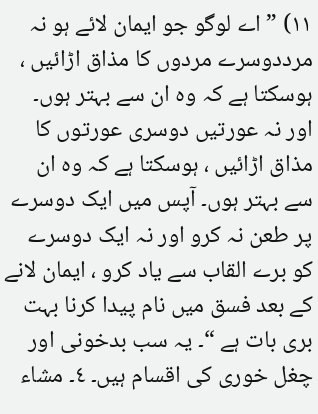١١) ” اے لوگو جو ایمان لائے ہو نہ مرددوسرے مردوں کا مذاق اڑائیں ، ہوسکتا ہے کہ وہ ان سے بہتر ہوں۔ اور نہ عورتیں دوسری عورتوں کا مذاق اڑائیں ، ہوسکتا ہے کہ وہ ان سے بہتر ہوں۔ آپس میں ایک دوسرے پر طعن نہ کرو اور نہ ایک دوسرے کو برے القاب سے یاد کرو ، ایمان لانے کے بعد فسق میں نام پیدا کرنا بہت بری بات ہے “۔ یہ سب بدخونی اور چغل خوری کی اقسام ہیں۔ ٤۔ مشاء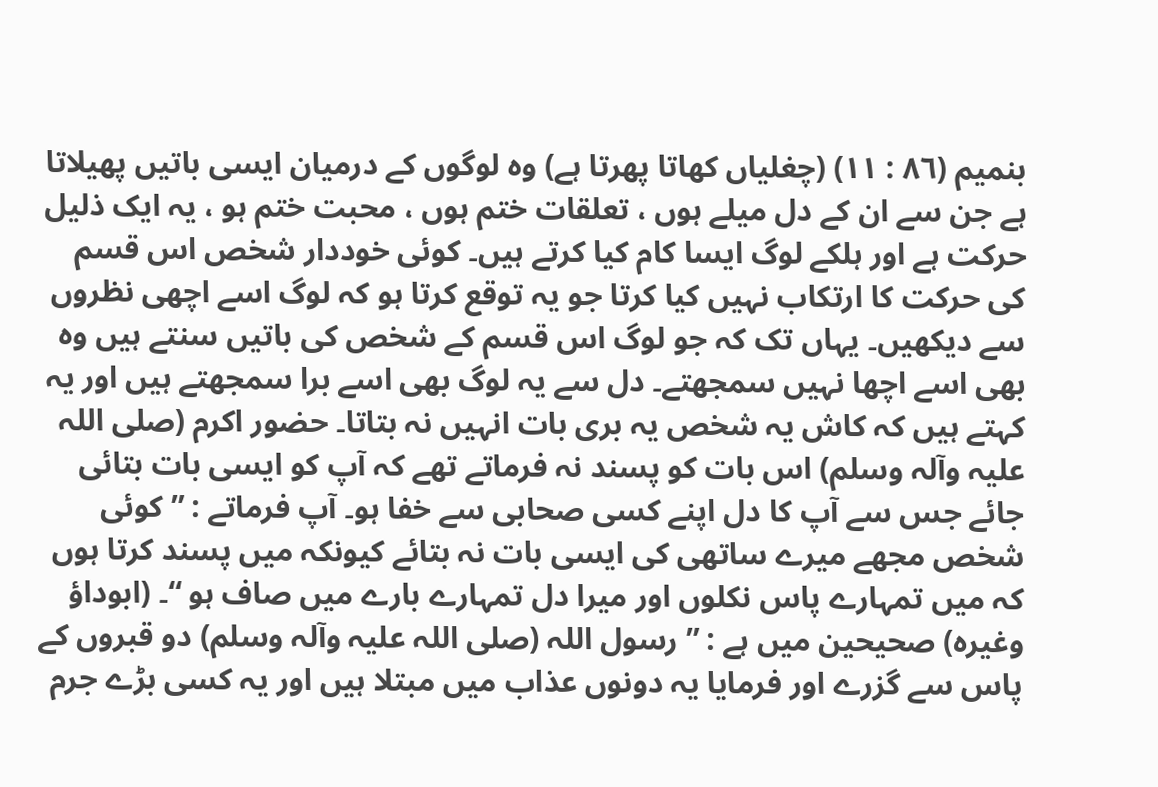بنمیم (٨٦ : ١١) (چغلیاں کھاتا پھرتا ہے) وہ لوگوں کے درمیان ایسی باتیں پھیلاتا ہے جن سے ان کے دل میلے ہوں ، تعلقات ختم ہوں ، محبت ختم ہو ، یہ ایک ذلیل حرکت ہے اور ہلکے لوگ ایسا کام کیا کرتے ہیں۔ کوئی خوددار شخص اس قسم کی حرکت کا ارتکاب نہیں کیا کرتا جو یہ توقع کرتا ہو کہ لوگ اسے اچھی نظروں سے دیکھیں۔ یہاں تک کہ جو لوگ اس قسم کے شخص کی باتیں سنتے ہیں وہ بھی اسے اچھا نہیں سمجھتے۔ دل سے یہ لوگ بھی اسے برا سمجھتے ہیں اور یہ کہتے ہیں کہ کاش یہ شخص یہ بری بات انہیں نہ بتاتا۔ حضور اکرم (صلی اللہ علیہ وآلہ وسلم) اس بات کو پسند نہ فرماتے تھے کہ آپ کو ایسی بات بتائی جائے جس سے آپ کا دل اپنے کسی صحابی سے خفا ہو۔ آپ فرماتے : ” کوئی شخص مجھے میرے ساتھی کی ایسی بات نہ بتائے کیونکہ میں پسند کرتا ہوں کہ میں تمہارے پاس نکلوں اور میرا دل تمہارے بارے میں صاف ہو “۔ (ابوداؤ وغیرہ) صحیحین میں ہے : ” رسول اللہ (صلی اللہ علیہ وآلہ وسلم) دو قبروں کے پاس سے گزرے اور فرمایا یہ دونوں عذاب میں مبتلا ہیں اور یہ کسی بڑے جرم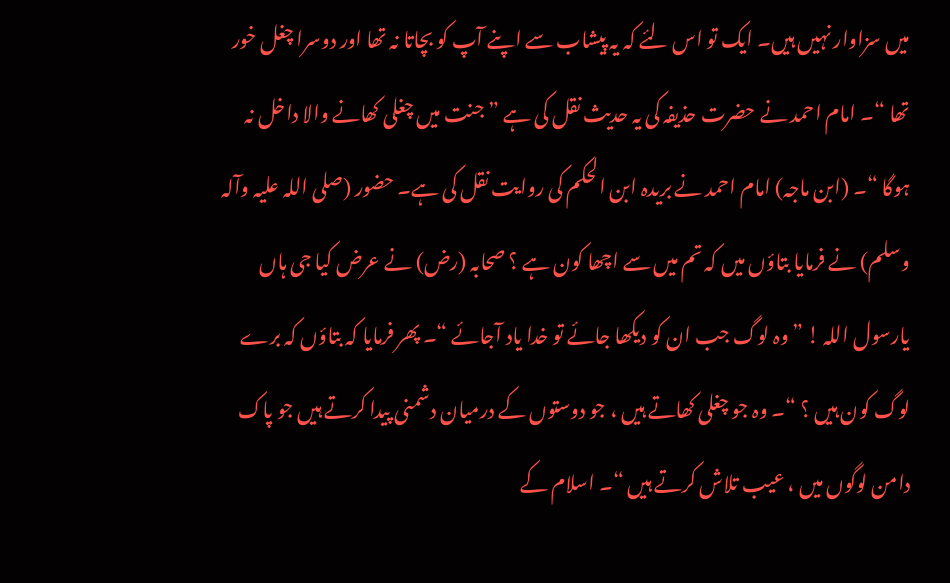میں سزاوار نہیں ہیں۔ ایک تو اس لئے کہ یہ پیشاب سے اپنے آپ کو بچاتا نہ تھا اور دوسرا چغل خور تھا “۔ امام احمد نے حضرت حذیفہ کی یہ حدیث نقل کی ہے ” جنت میں چغلی کھانے والا داخل نہ ہوگا “۔ (ابن ماجہ) امام احمد نے بریدہ ابن الحکم کی روایت نقل کی ہے۔ حضور (صلی اللہ علیہ وآلہ وسلم) نے فرمایا بتاؤں میں کہ تم میں سے اچھا کون ہے ؟ صحابہ (رض) نے عرض کیا جی ہاں یارسول اللہ ! ” وہ لوگ جب ان کو دیکھا جائے تو خدا یاد آجائے “۔ پھر فرمایا کہ بتاؤں کہ برے لوگ کون ہیں ؟ “۔ وہ جو چغلی کھاتے ہیں ، جو دوستوں کے درمیان دشمنی پیدا کرتے ہیں جو پاک دامن لوگوں میں ، عیب تلاش کرتے ہیں “۔ اسلام کے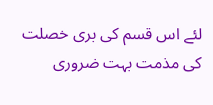لئے اس قسم کی بری خصلت کی مذمت بہت ضروری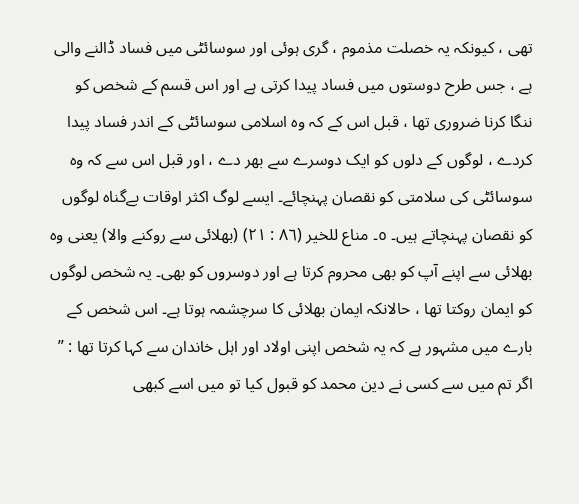تھی ، کیونکہ یہ خصلت مذموم ، گری ہوئی اور سوسائٹی میں فساد ڈالنے والی ہے ، جس طرح دوستوں میں فساد پیدا کرتی ہے اور اس قسم کے شخص کو ننگا کرنا ضروری تھا ، قبل اس کے کہ وہ اسلامی سوسائٹی کے اندر فساد پیدا کردے ، لوگوں کے دلوں کو ایک دوسرے سے بھر دے ، اور قبل اس سے کہ وہ سوسائٹی کی سلامتی کو نقصان پہنچائے۔ ایسے لوگ اکثر اوقات بےگناہ لوگوں کو نقصان پہنچاتے ہیں۔ ٥۔ مناع للخیر (٨٦ : ٢١) (بھلائی سے روکنے والا) یعنی وہ بھلائی سے اپنے آپ کو بھی محروم کرتا ہے اور دوسروں کو بھی۔ یہ شخص لوگوں کو ایمان روکتا تھا ، حالانکہ ایمان بھلائی کا سرچشمہ ہوتا ہے۔ اس شخص کے بارے میں مشہور ہے کہ یہ شخص اپنی اولاد اور اہل خاندان سے کہا کرتا تھا : ” اگر تم میں سے کسی نے دین محمد کو قبول کیا تو میں اسے کبھی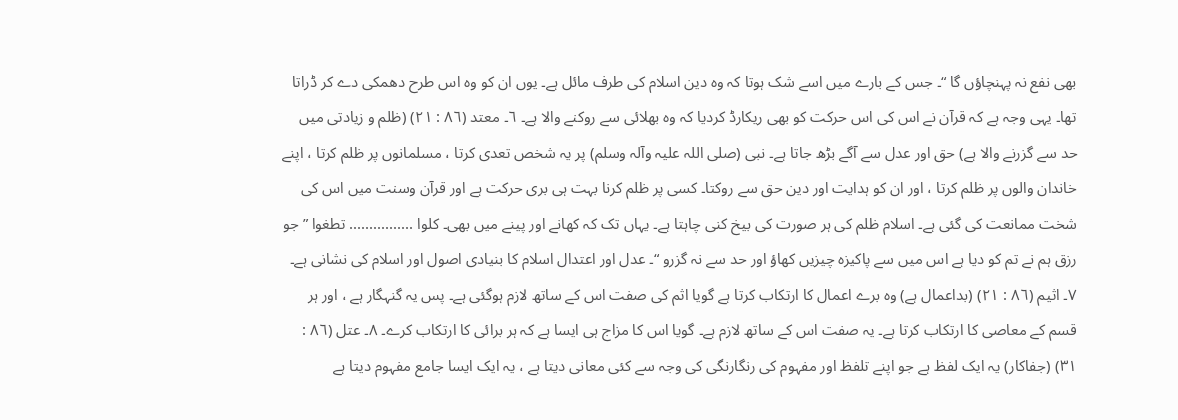بھی نفع نہ پہنچاؤں گا “۔ جس کے بارے میں اسے شک ہوتا کہ وہ دین اسلام کی طرف مائل ہے۔ یوں ان کو وہ اس طرح دھمکی دے کر ڈراتا تھا۔ یہی وجہ ہے کہ قرآن نے اس کی اس حرکت کو بھی ریکارڈ کردیا کہ وہ بھلائی سے روکنے والا ہے۔ ٦۔ معتد (٨٦ : ٢١) (ظلم و زیادتی میں حد سے گزرنے والا ہے) حق اور عدل سے آگے بڑھ جاتا ہے۔ نبی (صلی اللہ علیہ وآلہ وسلم) پر یہ شخص تعدی کرتا ، مسلمانوں پر ظلم کرتا ، اپنے خاندان والوں پر ظلم کرتا ، اور ان کو ہدایت اور دین حق سے روکتا۔ کسی پر ظلم کرنا بہت ہی بری حرکت ہے اور قرآن وسنت میں اس کی شخت ممانعت کی گئی ہے۔ اسلام ظلم کی ہر صورت کی بیخ کنی چاہتا ہے۔ یہاں تک کہ کھانے اور پینے میں بھی۔ کلوا ................ تطغوا ” جو رزق ہم نے تم کو دیا ہے اس میں سے پاکیزہ چیزیں کھاؤ اور حد سے نہ گزرو “۔ عدل اور اعتدال اسلام کا بنیادی اصول اور اسلام کی نشانی ہے۔ ٧۔ اثیم (٨٦ : ٢١) (بداعمال ہے) وہ برے اعمال کا ارتکاب کرتا ہے گویا اثم کی صفت اس کے ساتھ لازم ہوگئی ہے۔ پس یہ گنہگار ہے ، اور ہر قسم کے معاصی کا ارتکاب کرتا ہے۔ یہ صفت اس کے ساتھ لازم ہے۔ گویا اس کا مزاج ہی ایسا ہے کہ ہر برائی کا ارتکاب کرے۔ ٨۔ عتل (٨٦ : ٣١) (جفاکار) یہ ایک لفظ ہے جو اپنے تلفظ اور مفہوم کی رنگارنگی کی وجہ سے کئی معانی دیتا ہے ، یہ ایک ایسا جامع مفہوم دیتا ہے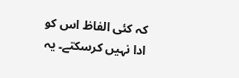کہ کئی الفاظ اس کو ادا نہیں کرسکتے۔ یہ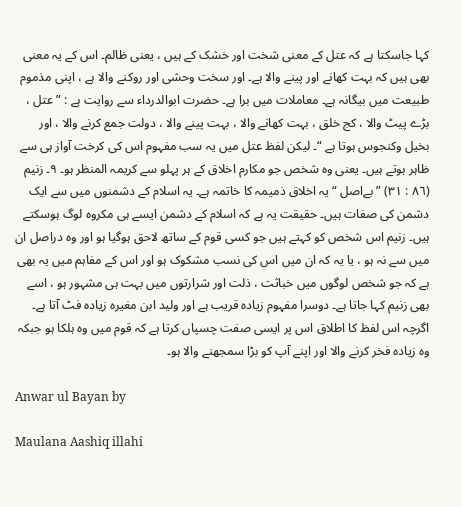کہا جاسکتا ہے کہ عتل کے معنی شخت اور خشک کے ہیں ، یعنی ظالم۔ اس کے یہ معنی بھی ہیں کہ بہت کھانے اور پینے والا ہے۔ اور سخت وحشی اور روکنے والا ہے ، اپنی مذموم طبیعت میں بیگانہ ہے۔ معاملات میں برا ہے۔ حضرت ابوالدرداء سے روایت ہے : ” عتل ، بڑے پیٹ والا ، کج خلق ، بہت کھانے والا ، بہت پینے والا ، دولت جمع کرنے والا ، اور بخیل وکنجوس ہوتا ہے “۔ لیکن لفظ عتل میں یہ سب مفہوم اس کی کرخت آواز ہی سے ظاہر ہوتے ہیں۔ یعنی وہ شخص جو مکارم اخلاق کے ہر پہلو سے کریمہ المنظر ہو۔ ٩۔ زنیم (٨٦ : ٣١) ” بےاصل “ یہ اخلاق ذمیمہ کا خاتمہ ہے۔ یہ اسلام کے دشمنوں میں سے ایک دشمن کی صفات ہیں۔ حقیقت یہ ہے کہ اسلام کے دشمن ایسے ہی مکروہ لوگ ہوسکتے ہیں۔ زنیم اس شخص کو کہتے ہیں جو کسی قوم کے ساتھ لاحق ہوگیا ہو اور وہ دراصل ان میں سے نہ ہو ، یا یہ کہ ان میں اس کی نسب مشکوک ہو اور اس کے مفاہم میں یہ بھی ہے کہ جو شخص لوگوں میں خباثت ، ذلت اور شرارتوں میں بہت ہی مشہور ہو ، اسے بھی زنیم کہا جاتا ہے۔ دوسرا مفہوم زیادہ قریب ہے اور ولید ابن مغیرہ زیادہ فٹ آتا ہے۔ اگرچہ اس لفظ کا اطلاق اس پر ایسی صفت چسپاں کرتا ہے کہ قوم میں وہ ہلکا ہو جبکہ وہ زیادہ فخر کرنے والا اور اپنے آپ کو بڑا سمجھنے والا ہو۔

Anwar ul Bayan by

Maulana Aashiq illahi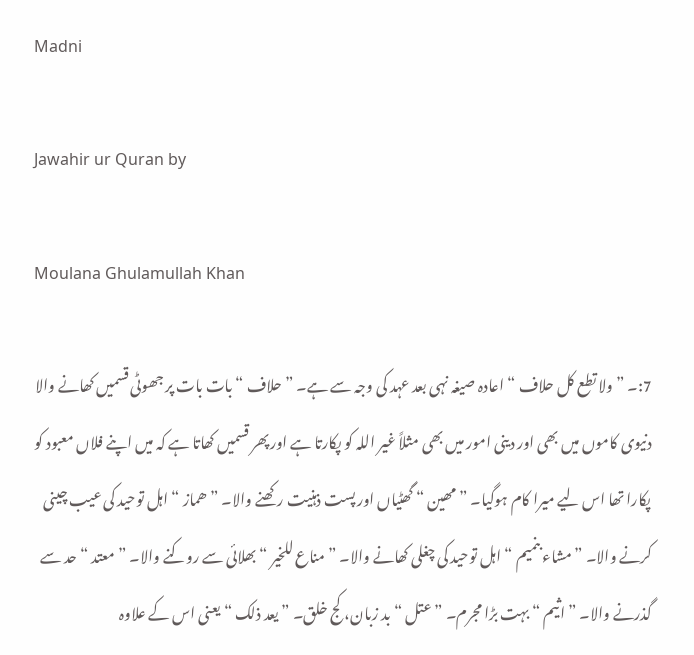Madni

Jawahir ur Quran by

Moulana Ghulamullah Khan

7:۔ ” ولا تطع کل حلاف “ اعادہ صیغہ نہی بعد عہد کی وجہ سے ہے۔ ” حلاف “ بات بات پر جھوٹی قسمیں کھانے والا دنیوی کاموں میں بھی اور دینی امور میں بھی مثلاً غیر اللہ کو پکارتا ہے اور پھر قسمیں کھاتا ہے کہ میں اپنے فلاں معبود کو پکارا تھا اس لیے میرا کام ہوگیا۔ ” مھین “ گھٹیاں اور پست ذہنیت رکھنے والا۔ ” ھماز “ اہل توحید کی عیب چینی کرنے والا۔ ” مشاء بنمیم “ اہل توحید کی چغلی کھانے والا۔ ” مناع للخیر “ بھلائی سے روکنے والا۔ ” معتد “ حد سے گذرنے والا۔ ” اثیم “ بہت بڑا مجرم۔ ” عتل “ بد زبان، کج خلق۔ ” یعد ذلک “ یعنی اس کے علاوہ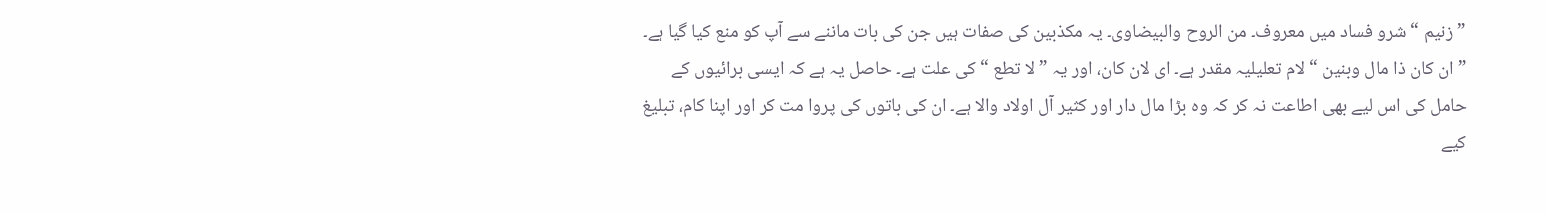” زنیم “ شرو فساد میں معروف۔ من الروح والبیضاوی۔ یہ مکذبین کی صفات ہیں جن کی بات ماننے سے آپ کو منع کیا گیا ہے۔ ” ان کان ذا مال وبنین “ لام تعلیلیہ مقدر ہے۔ ای لان کان، اور یہ ” لا تطع “ کی علت ہے۔ حاصل یہ ہے کہ ایسی برائیوں کے حامل کی اس لیے بھی اطاعت نہ کر کہ وہ بڑا مال دار اور کثیر آل اولاد والا ہے۔ ان کی باتوں کی پروا مت کر اور اپنا کام، تبلیغ کیے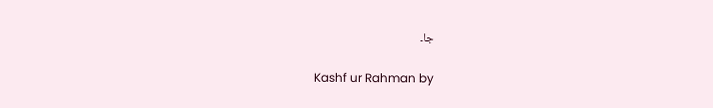جا۔

Kashf ur Rahman by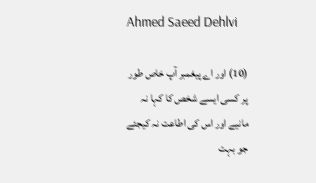Ahmed Saeed Dehlvi

(10) اور اے پیغمبر آپ خاص طور پر کسی ایسے شخص کا کہا نہ مانیے اور اس کی اطاعت نہ کیجئے جو بہت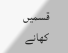قسمیں کھانے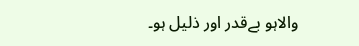والاہو بےقدر اور ذلیل ہو۔